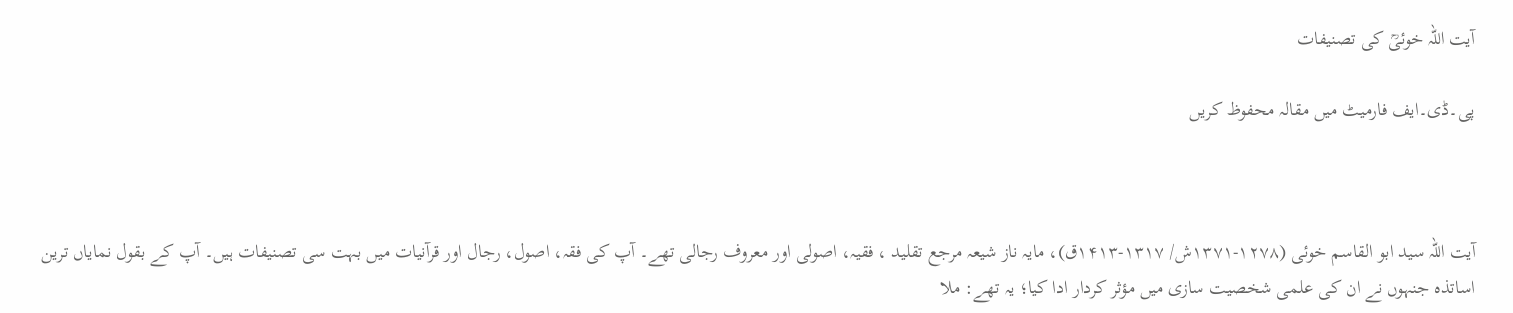آیت اللہ خوئیؒ کی تصنیفات

پی۔ڈی۔ایف فارمیٹ میں مقالہ محفوظ کریں



آیت اللہ سید ابو القاسم خوئی (۱۲۷۸-۱۳۷۱ش/ ۱۳۱۷-۱۴۱۳ق)، مایہ ناز شیعہ مرجع تقلید ، فقیہ، اصولی اور معروف رجالی تھے۔ آپ کی فقہ، اصول، رجال اور قرآنیات میں بہت سی تصنیفات ہیں۔ آپ کے بقول نمایاں ترین اساتذہ جنہوں نے ان کی علمی شخصیت سازی میں مؤثر کردار ادا کیا؛ یہ تھے: ملا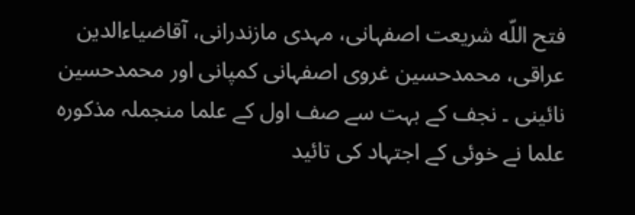فتح ‌اللّه شریعت اصفہانی، مہدی مازندرانی، آقاضیاءالدین عراقی، محمدحسین غروی اصفہانی کمپانی اور محمدحسین نائینی ۔ نجف کے بہت سے صف اول کے علما منجملہ مذکورہ علما نے خوئی کے اجتہاد کی تائید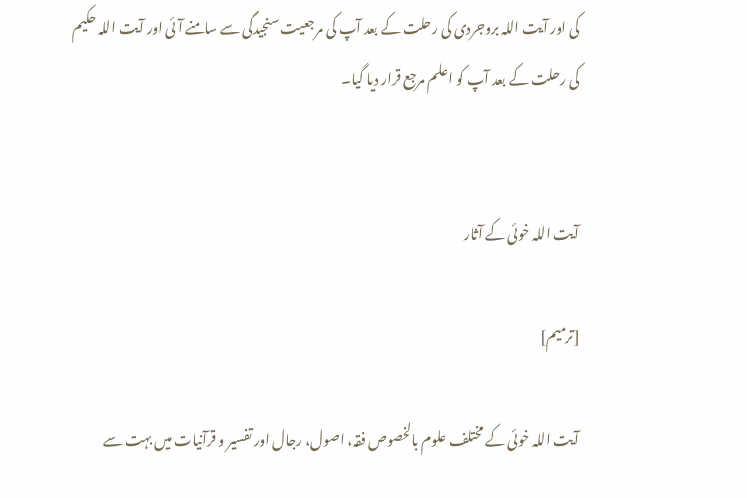کی اور آیت اللہ بروجردی کی رحلت کے بعد آپ کی مرجعیت سنجیدگی سے سامنے آئی اور آیت اللہ حکیم کی رحلت کے بعد آپ کو اعلم مرجع قرار دیا گیا۔


آیت اللہ خوئی کے آثار

[ترمیم]

آیت اللہ خوئی کے مختلف علوم بالخصوص فقہ، اصول، رجال اور تفسیر و قرآنیات میں بہت سے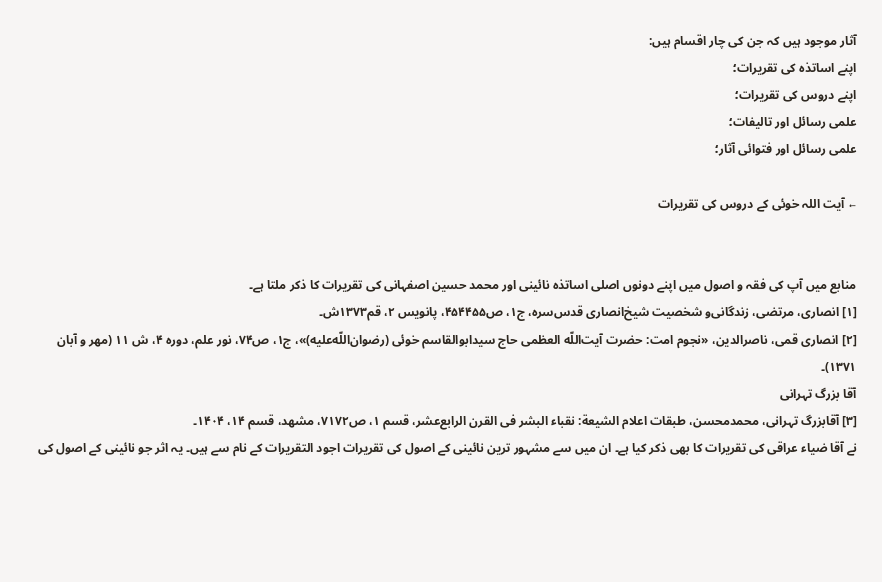آثار موجود ہیں کہ جن کی چار اقسام ہیں:
اپنے اساتذہ کی تقریرات؛
اپنے دروس کی تقریرات؛
علمی رسائل اور تالیفات؛
علمی رسائل اور فتوائی آثار؛

← آیت اللہ خوئی کے دروس کی تقریرات


منابع میں آپ کی فقہ و اصول میں اپنے دونوں اصلی اساتذہ نائینی اور محمد حسین اصفہانی کی تقریرات کا ذکر ملتا ہے۔
[۱] انصاری، مرتضی، زندگانی‌و شخصیت شیخ‌انصاری‌ قدس‌سره، ج۱، ص۴۵۴۴۵۵، پانویس ۲، قم۱۳۷۳ش۔
[۲] انصاری قمی، ناصرالدین، «نجوم امت: حضرت آیت‌اللّه العظمی حاج سیدابوالقاسم خوئی (رضوان‌اللّه‌علیه)»، ج۱، ص۷۴، نور علم، دوره ۴، ش ۱۱ (مهر و آبان ۱۳۷۱)۔
آقا بزرگ تہرانی
[۳] آقابزرگ تہرانی، محمدمحسن، طبقات اعلام الشیعة: نقباء البشر فی القرن الرابع‌عشر، قسم ۱، ص۷۱۷۲، مشهد، قسم ۱۴، ۱۴۰۴۔
نے آقا ضیاء عراقی کی تقریرات کا بھی ذکر کیا ہے۔ ان میں سے مشہور ترین نائینی کے اصول کی تقریرات اجود التقریرات کے نام سے ہیں۔ یہ اثر جو نائینی کے اصول کی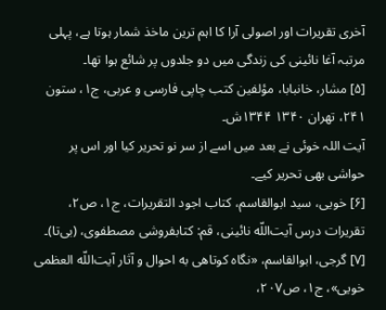آخری تقریرات اور اصولی آرا کا اہم ترین ماخذ شمار ہوتا ہے، پہلی مرتبہ آغا نائینی کی زندگی میں دو جلدوں پر شائع ہوا تھا۔
[۵] مشار، خانبابا، مؤلفین کتب چاپی فارسی و عربی، ج۱، ستون ۲۴۱، تهران ۱۳۴۰ ۱۳۴۴ش۔
آیت اللہ خوئی نے بعد میں اسے از سر نو تحریر کیا اور اس پر حواشی بھی تحریر کیے۔
[۶] خویی، سید ابوالقاسم، کتاب اجود التقریرات، ج۱، ص۲، تقریرات درس آیت‌اللّه نائینی، قم: کتابفروشی مصطفوی، (بی‌تا)۔
[۷] گرجی، ابوالقاسم، «نگاه کوتاهی به احوال و آثار آیت‌اللّه العظمی خویی»، ج۱، ص۲۰۷،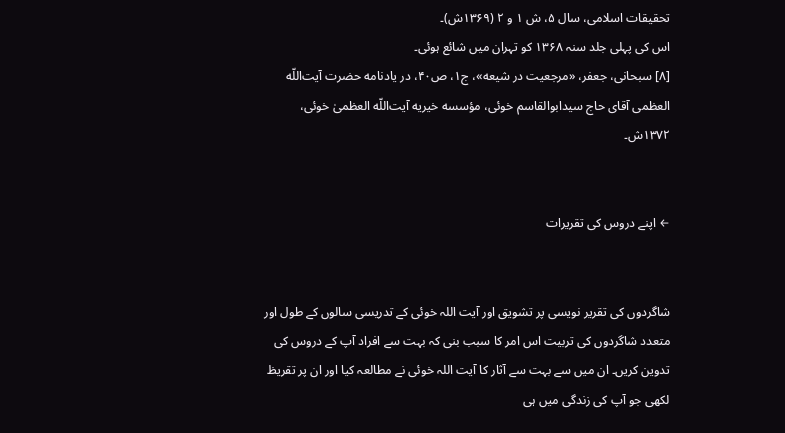تحقیقات اسلامی، سال ۵، ش ۱ و ۲ (۱۳۶۹ش)۔
اس کی پہلی جلد سنہ ۱۳۶۸ کو تہران میں شائع ہوئی۔
[۸] سبحانی، جعفر، «مرجعیت در شیعه»، ج۱، ص۴۰، در یادنامه حضرت آیت‌اللّه العظمی آقای حاج سیدابوالقاسم خوئی، مؤسسه خیریه آیت‌اللّه العظمیٰ خوئی، ۱۳۷۲ش۔


← اپنے دروس کی تقریرات


شاگردوں کی تقریر نویسی پر تشویق اور آیت اللہ خوئی کے تدریسی سالوں کے طول اور متعدد شاگردوں کی تربیت اس امر کا سبب بنی کہ بہت سے افراد آپ کے دروس کی تدوین کریں۔ ان میں سے بہت سے آثار کا آیت اللہ خوئی نے مطالعہ کیا اور ان پر تقریظ لکھی جو آپ کی زندگی میں ہی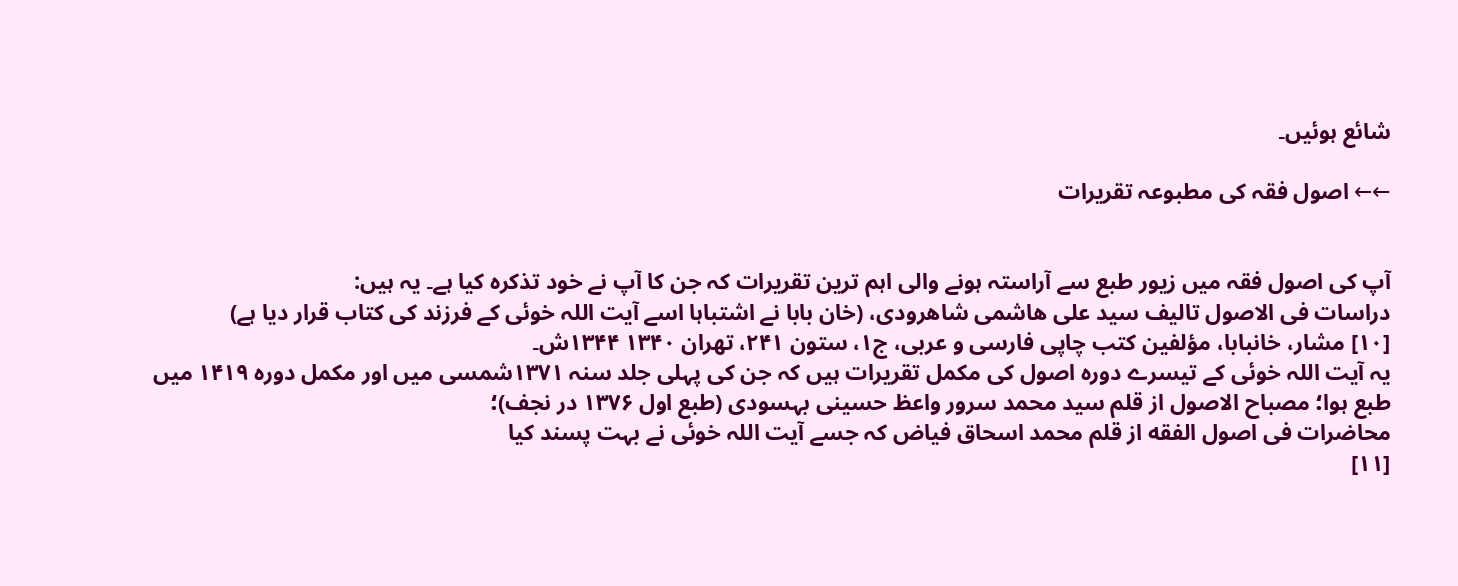شائع ہوئیں۔

←← اصول فقہ کی مطبوعہ تقریرات


آپ کی اصول فقہ میں زیور طبع سے آراستہ ہونے والی اہم ترین تقریرات کہ جن کا آپ نے خود تذکرہ کیا ہے۔ یہ ہیں:
دراسات فی الاصول تالیف سید علی هاشمی شاهرودی، (خان بابا نے اشتباہا اسے آیت اللہ خوئی کے فرزند کی کتاب قرار دیا ہے)
[۱۰] مشار، خانبابا، مؤلفین کتب چاپی فارسی و عربی، ج۱، ستون ۲۴۱، تهران ۱۳۴۰ ۱۳۴۴ش۔
یہ آیت اللہ خوئی کے تیسرے دورہ اصول کی مکمل تقریرات ہیں کہ جن کی پہلی جلد سنہ ۱۳۷۱شمسی میں اور مکمل دورہ ۱۴۱۹ میں طبع ہوا؛ مصباح‌ الاصول از قلم سید محمد سرور واعظ حسینی بہسودی (طبع اول ۱۳۷۶ در نجف)؛
محاضرات فی اصول‌ الفقه از قلم محمد اسحاق فیاض کہ جسے آیت اللہ خوئی نے بہت پسند کیا
[۱۱]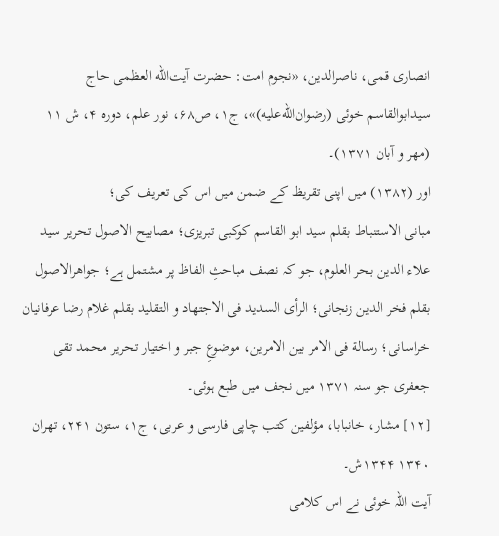انصاری قمی، ناصرالدین، «نجوم امت: حضرت آیت‌اللّه العظمی حاج سیدابوالقاسم خوئی (رضوان‌اللّه‌علیه)»، ج۱، ص۶۸، نور علم، دوره ۴، ش ۱۱ (مهر و آبان ۱۳۷۱)۔
اور (۱۳۸۲) میں اپنی تقریظ کے ضمن میں اس کی تعریف کی؛
مبانی‌ الاستنباط بقلم سید ابو القاسم کوکبی تبریزی؛ مصابیح ‌الاصول تحریر سید علاء الدین بحر العلوم، جو کہ نصف مباحثِ الفاظ پر مشتمل ہے؛ جواهرالاصول بقلم فخر الدین زنجانی؛ الرأی السدید فی الاجتهاد و التقلید بقلم غلام رضا عرفانیان خراسانی؛ رسالة فی الامر بین‌ الامرین، موضوعِ جبر و اختیار تحریر محمد تقی جعفری جو سنہ ۱۳۷۱ میں نجف میں طبع ہوئی۔
[۱۲] مشار، خانبابا، مؤلفین کتب چاپی فارسی و عربی، ج۱، ستون ۲۴۱، تهران ۱۳۴۰ ۱۳۴۴ش۔
آیت اللہ خوئی نے اس کلامی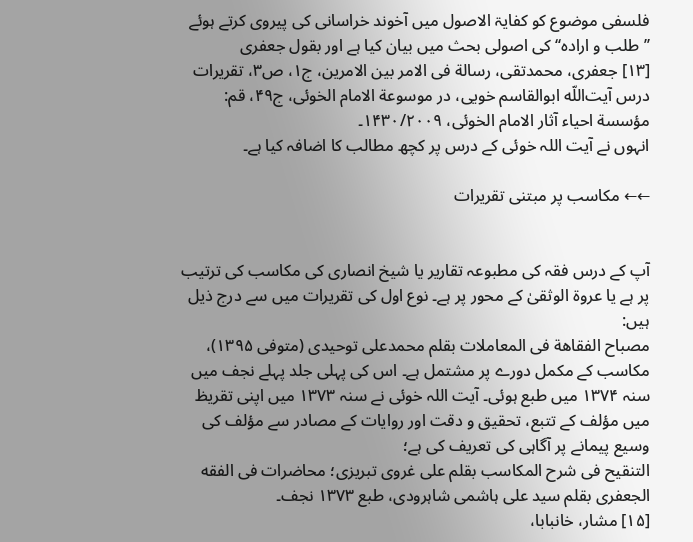فلسفی موضوع کو کفایۃ الاصول میں آخوند خراسانی کی پیروی کرتے ہوئے ’’طلب و ارادہ‘‘ کی اصولی بحث میں بیان کیا ہے اور بقول جعفری
[۱۳] جعفری، محمدتقی، رسالة فی الامر بین الامرین، ج۱، ص۳، تقریرات درس آیت‌اللّه ابوالقاسم خویی، در موسوعة الامام الخوئی، ج۴۹، قم: مؤسسة احیاء آثار الامام الخوئی، ۱۴۳۰/۲۰۰۹۔
انہوں نے آیت اللہ خوئی کے درس پر کچھ مطالب کا اضافہ کیا ہے۔

←← مکاسب پر مبتنی تقریرات


آپ کے درس فقہ کی مطبوعہ تقاریر یا شیخ انصاری کی مکاسب کی ترتیب پر ہے یا عروۃ الوثقیٰ کے محور پر ہے۔ نوع اول کی تقریرات میں سے درج ذیل ہیں:
مصباح‌ الفقاهة فی المعاملات بقلم محمدعلی توحیدی (متوفی ۱۳۹۵)، مکاسب کے مکمل دورے پر مشتمل ہے۔ اس کی پہلی جلد پہلے نجف میں سنہ ۱۳۷۴ میں طبع ہوئی۔ آیت اللہ خوئی نے سنہ ۱۳۷۳ میں اپنی تقریظ میں مؤلف کے تتبع، تحقیق و دقت اور روایات کے مصادر سے مؤلف کی وسیع پیمانے پر آگاہی کی تعریف کی ہے؛
التنقیح فی شرح المکاسب بقلم علی غروی تبریزی؛ محاضرات فی الفقه الجعفری بقلم سید علی ہاشمی شاہرودی، طبع ۱۳۷۳ نجف۔
[۱۵] مشار، خانبابا،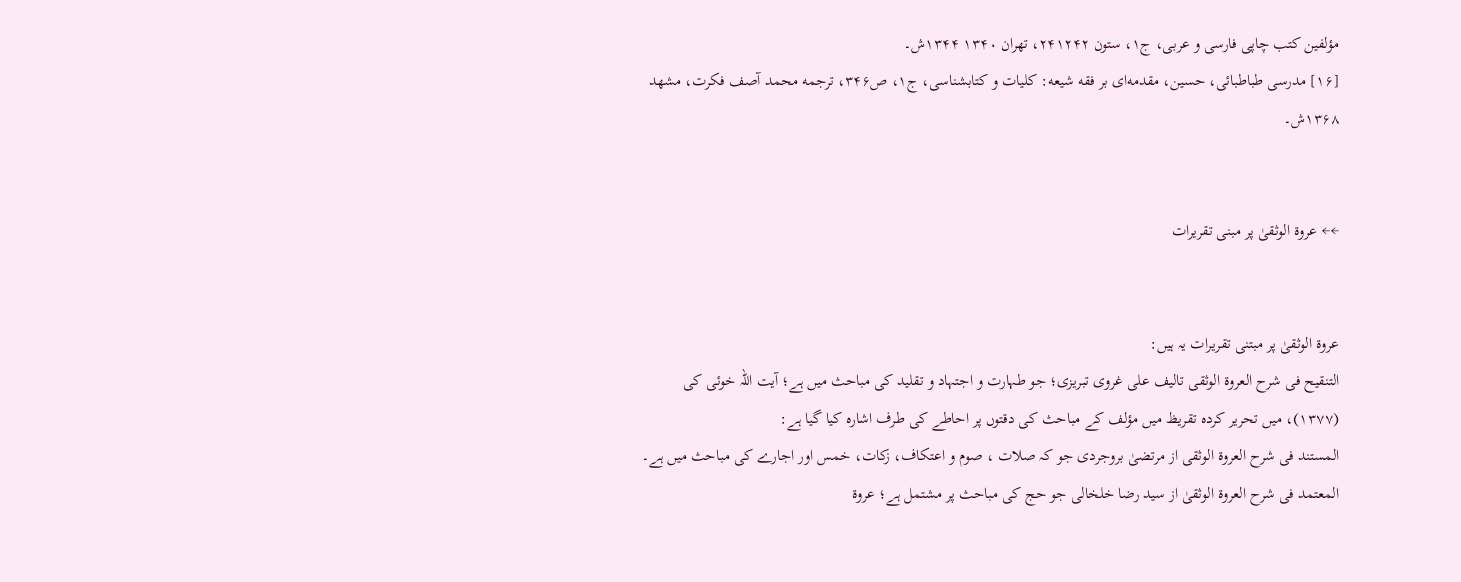مؤلفین کتب چاپی فارسی و عربی، ج۱، ستون ۲۴۱۲۴۲، تهران ۱۳۴۰ ۱۳۴۴ش۔
[۱۶] مدرسی طباطبائی، حسین، مقدمه‌ای بر فقه شیعه: کلیات و کتابشناسی، ج۱، ص۳۴۶، ترجمه محمد آصف فکرت، مشهد ۱۳۶۸ش۔


←← عروۃ الوثقیٰ پر مبنی تقریرات


عروۃ الوثقیٰ پر مبتنی تقریرات یہ ہیں:
التنقیح فی شرح العروة‌ الوثقی تالیف علی غروی تبریزی؛ جو طہارت و اجتہاد و تقلید کی مباحث میں ہے؛ آیت اللہ خوئی کی (۱۳۷۷)، میں تحریر کردہ تقریظ میں مؤلف کے مباحث کی دقتوں پر احاطے کی طرف اشارہ کیا گیا ہے:
المستند فی شرح العروة‌ الوثقی از مرتضیٰ بروجردی جو کہ صلات ، صوم و اعتکاف، زکات، خمس اور اجارے کی مباحث میں ہے۔
المعتمد فی شرح العروة‌ الوثقیٰ از سید رضا خلخالی جو حج کی مباحث پر مشتمل ہے؛ عروۃ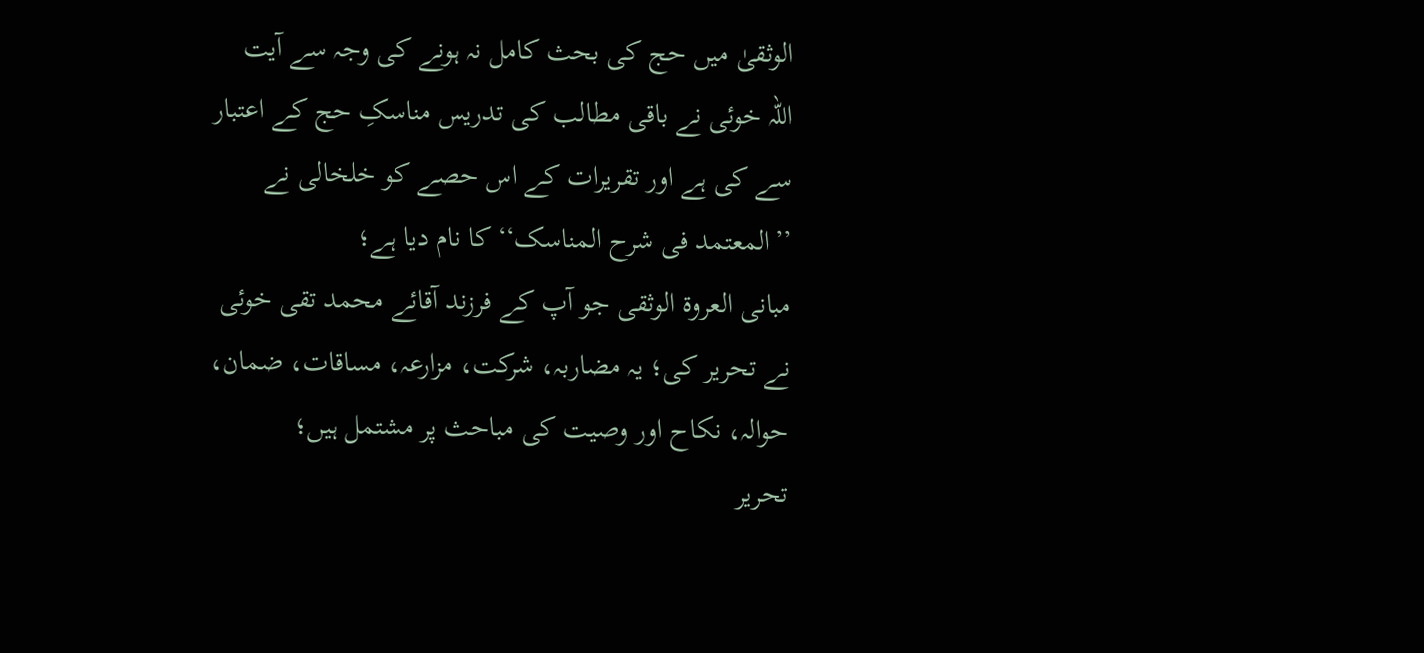الوثقیٰ میں حج کی بحث کامل نہ ہونے کی وجہ سے آیت اللہ خوئی نے باقی مطالب کی تدریس مناسکِ حج کے اعتبار سے کی ہے اور تقریرات کے اس حصے کو خلخالی نے ’’المعتمد فی شرح المناسک‘‘ کا نام دیا ہے؛
مبانی العروة‌ الوثقی جو آپ کے فرزند آقائے محمد تقی خوئی نے تحریر کی؛ یہ مضاربہ، شرکت، مزارعہ، مساقات، ضمان، حوالہ، نکاح اور وصیت کی مباحث پر مشتمل ہیں؛
تحریر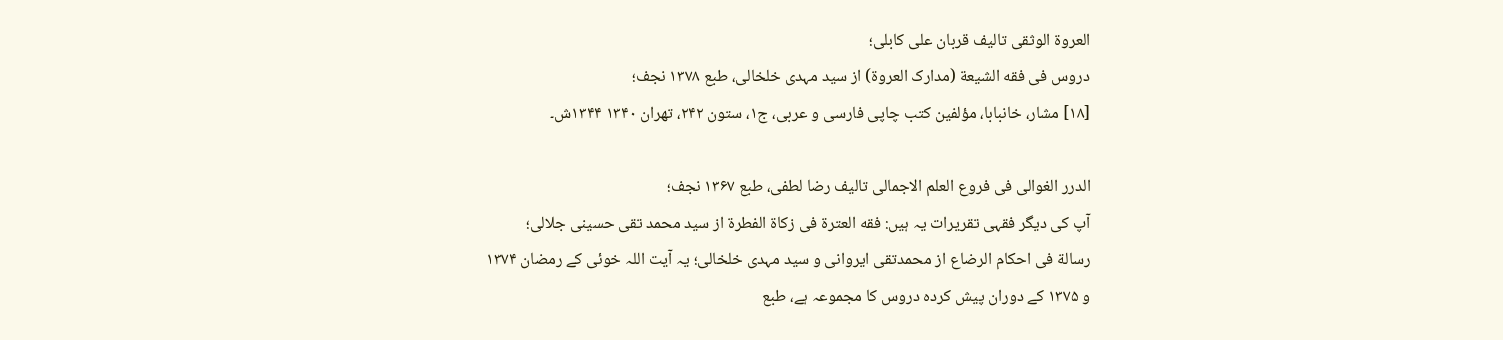العروة‌ الوثقی تالیف قربان علی کابلی؛
دروس فی فقه الشیعة (مدارک العروة) از سید مہدی خلخالی، طبع ۱۳۷۸ نجف؛
[۱۸] مشار، خانبابا، مؤلفین کتب چاپی فارسی و عربی، ج۱، ستون ۲۴۲، تهران ۱۳۴۰ ۱۳۴۴ش۔

الدرر الغوالی فی فروع العلم الاجمالی تالیف رضا لطفی، طبع ۱۳۶۷ نجف؛
آپ کی دیگر فقہی تقریرات یہ ہیں: فقه العترة فی زکاة الفطرة از سید محمد تقی حسینی جلالی؛
رسالة فی احکام الرضاع از محمدتقی ایروانی و سید مہدی خلخالی؛ یہ آیت اللہ خوئی کے رمضان ۱۳۷۴ و ۱۳۷۵ کے دوران پیش کردہ دروس کا مجموعہ ہے، طبع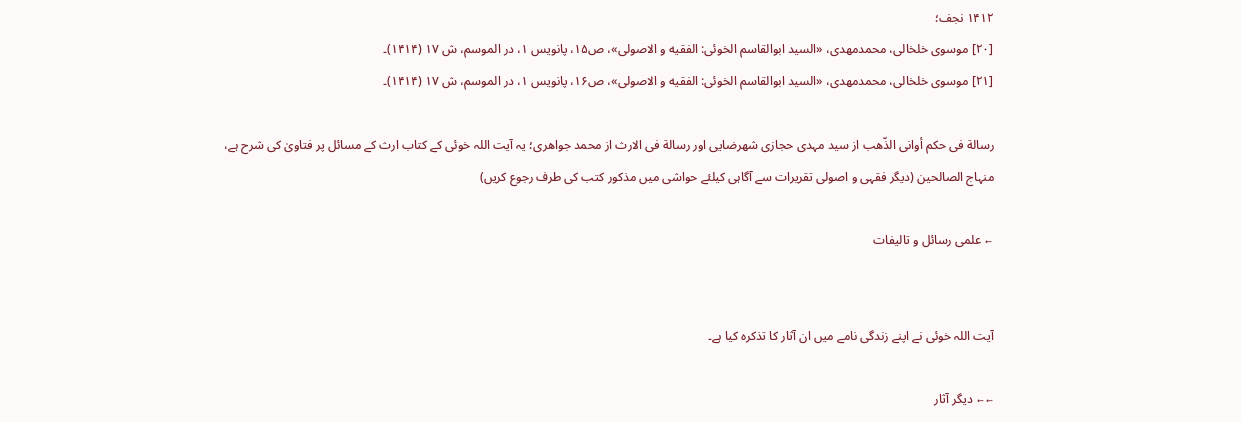۱۴۱۲ نجف؛
[۲۰] موسوی خلخالی، محمدمهدی، «السید ابوالقاسم الخوئی: الفقیه و الاصولی»، ص۱۵، پانویس ۱، در الموسم، ش ۱۷ (۱۴۱۴)۔
[۲۱] موسوی خلخالی، محمدمهدی، «السید ابوالقاسم الخوئی: الفقیه و الاصولی»، ص۱۶، پانویس ۱، در الموسم، ش ۱۷ (۱۴۱۴)۔

رسالة فی حکم أوانی الذّهب از سید مہدی حجازی شهرضایی اور رسالة فی الارث از محمد جواهری؛ یہ آیت اللہ خوئی کے کتاب ارث کے مسائل پر فتاویٰ کی شرح ہے، منہاج‌ الصالحین (دیگر فقہی و اصولی تقریرات سے آگاہی کیلئے حواشی میں مذکور کتب کی طرف رجوع کریں)

← علمی رسائل و تالیفات


آیت اللہ خوئی نے اپنے زندگی نامے میں ان آثار کا تذکرہ کیا ہے۔

←← دیگر آثار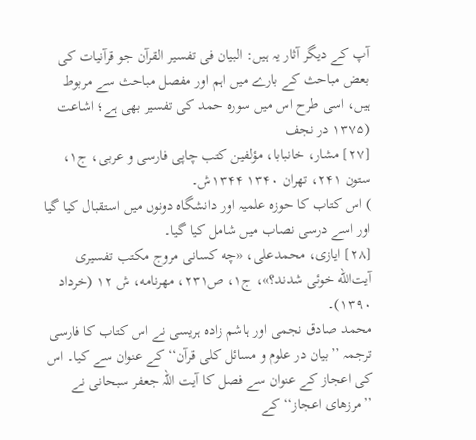آپ کے دیگر آثار یہ ہیں: البیان فی تفسیر القرآن جو قرآنیات کی بعض مباحث کے بارے میں اہم اور مفصل مباحث سے مربوط ہیں، اسی طرح اس میں سورہ حمد کی تفسیر بھی ہے؛ اشاعت (۱۳۷۵ در نجف
[۲۷] مشار، خانبابا، مؤلفین کتب چاپی فارسی و عربی، ج۱، ستون ۲۴۱، تهران ۱۳۴۰ ۱۳۴۴ش۔
) اس کتاب کا حوزہ علمیہ اور دانشگاہ دونوں میں استقبال کیا گیا اور اسے درسی نصاب میں شامل کیا گیا۔
[۲۸] ایازی، محمدعلی، «چه کسانی مروج مکتب تفسیری آیت‌اللّه خوئی شدند؟»، ج۱، ص۲۳۱، مهرنامه، ش ۱۲ (خرداد ۱۳۹۰)۔
محمد صادق نجمی اور ہاشم ‌زاده ہریسی نے اس کتاب کا فارسی ترجمہ ’’بیان در علوم و مسائل کلی قرآن‘‘ کے عنوان سے کیا۔ اس کی اعجاز کے عنوان سے فصل کا آیت اللہ جعفر سبحانی نے ’’مرزھای اعجاز‘‘ کے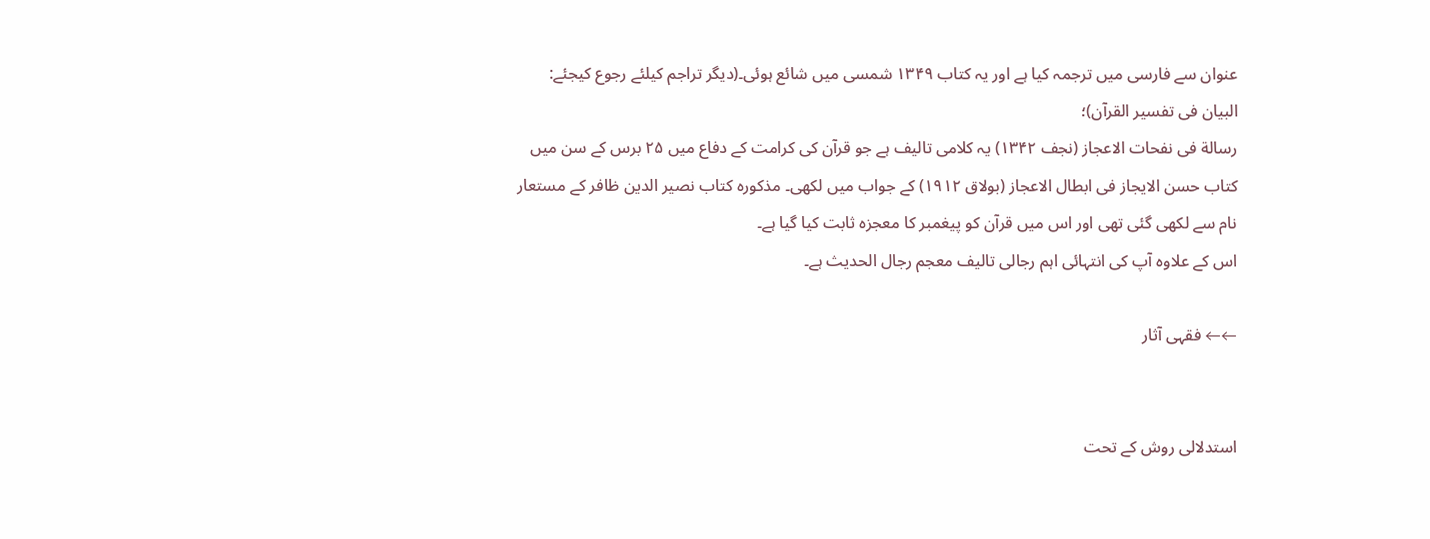عنوان سے فارسی میں ترجمہ کیا ہے اور یہ کتاب ۱۳۴۹ شمسی میں شائع ہوئی۔(دیگر تراجم کیلئے رجوع کیجئے: البیان فی تفسیر القرآن)؛
رسالة فی نفحات الاعجاز (نجف ۱۳۴۲) یہ کلامی تالیف ہے جو قرآن کی کرامت کے دفاع میں ۲۵ برس کے سن میں کتاب حسن الایجاز فی ابطال الاعجاز (بولاق ۱۹۱۲) کے جواب میں لکھی۔ مذکورہ کتاب نصیر الدین ظافر کے مستعار نام سے لکھی گئی تھی اور اس میں قرآن کو پیغمبر کا معجزہ ثابت کیا گیا ہے۔
اس کے علاوہ آپ کی انتہائی اہم رجالی تالیف معجم رجال‌ الحدیث ہے۔

←← فقہی آثار


استدلالی روش کے تحت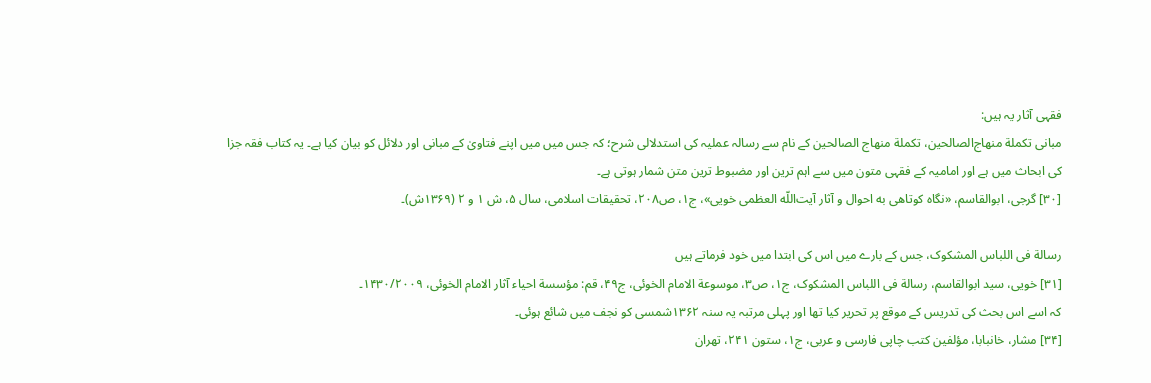فقہی آثار یہ ہیں:
مبانی تکملة منهاج‌الصالحین، تکملة منهاج الصالحین کے نام سے رسالہ عملیہ کی استدلالی شرح؛ کہ جس میں میں اپنے فتاویٰ کے مبانی اور دلائل کو بیان کیا ہے۔ یہ کتاب فقہ جزا کی ابحاث میں ہے اور امامیہ کے فقہی متون میں سے اہم ترین اور مضبوط ترین متن شمار ہوتی ہے۔
[۳۰] گرجی، ابوالقاسم، «نگاه کوتاهی به احوال و آثار آیت‌اللّه العظمی خویی»، ج۱، ص۲۰۸، تحقیقات اسلامی، سال ۵، ش ۱ و ۲ (۱۳۶۹ش)۔

رسالة فی اللباس المشکوک، جس کے بارے میں اس کی ابتدا میں خود فرماتے ہیں
[۳۱] خویی، سید ابوالقاسم، رسالة فی اللباس المشکوک، ج۱، ص۳، موسوعة الامام الخوئی، ج۴۹، قم: مؤسسة احیاء آثار الامام الخوئی، ۱۴۳۰/۲۰۰۹۔
کہ اسے اس بحث کی تدریس کے موقع پر تحریر کیا تھا اور پہلی مرتبہ یہ سنہ ۱۳۶۲شمسی کو نجف میں شائع ہوئی۔
[۳۴] مشار، خانبابا، مؤلفین کتب چاپی فارسی و عربی، ج۱، ستون ۲۴۱، تهران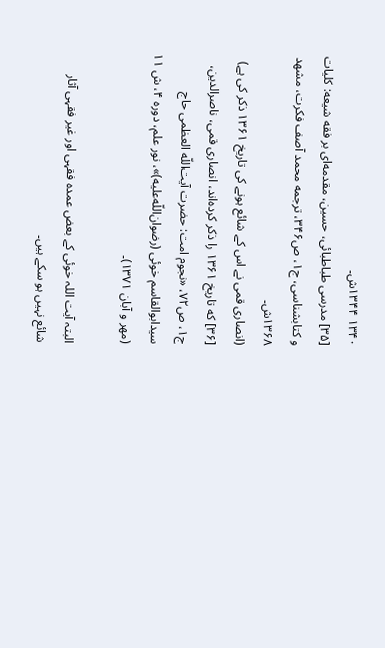۱۳۴۰ ۱۳۴۴ش۔
[۳۵] مدرسی طباطبائی، حسین، مقدمه‌ای بر فقه شیعه: کلیات و کتابشناسی، ج۱، ص۳۴۶، ترجمه محمد آصف فکرت، مشهد ۱۳۶۸ش۔
(انصاری قمی نے اس کے شائع ہونے کی تاریخ ۱۳۶۱ ذکر کی ہے)
[۳۶] که تاریخ ۱۳۶۱ را ذکر کرده‌اند، انصاری قمی، ناصرالدین، ج۱، ص۷۲، «نجوم امت: حضرت آیت‌اللّه العظمی حاج سیدابوالقاسم خوئی (رضوان‌اللّه‌علیه)»، نور علم، دوره ۴، ش ۱۱ (مهر و آبان ۱۳۷۱)۔

البتہ آیت اللہ خوئی کے بعض عمدہ فقہی اور غیر فقہی آثار شائع نہیں ہو سکے ہیں۔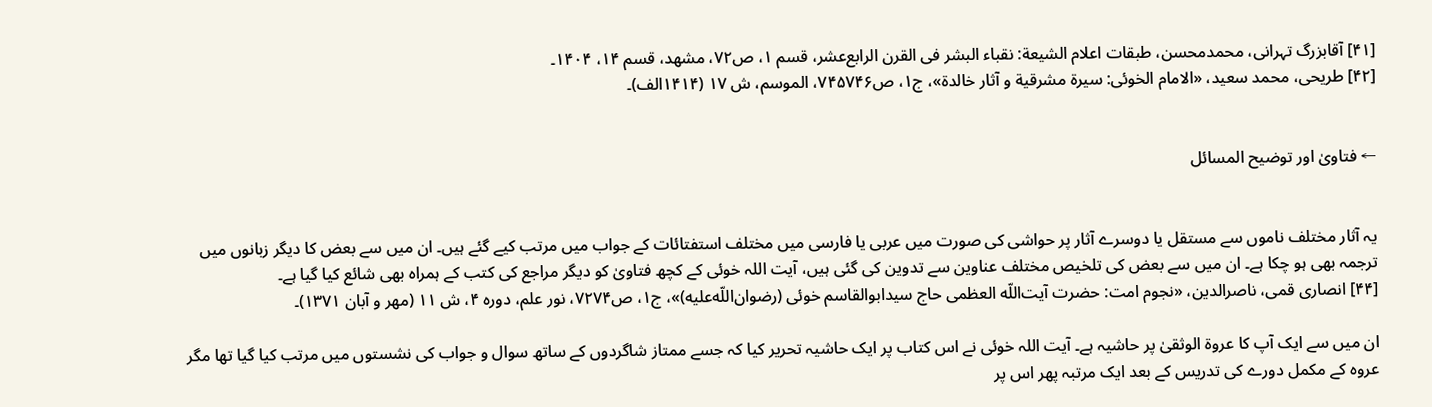[۴۱] آقابزرگ تہرانی، محمدمحسن، طبقات اعلام الشیعة: نقباء البشر فی القرن الرابع‌عشر، قسم ۱، ص۷۲، مشهد، قسم ۱۴، ۱۴۰۴۔
[۴۲] طریحی، محمد سعید، «الامام الخوئی: سیرة مشرقیة و آثار خالدة»، ج۱، ص۷۴۵۷۴۶، الموسم، ش ۱۷ (۱۴۱۴الف)۔


← فتاویٰ اور توضیح المسائل


یہ آثار مختلف ناموں سے مستقل یا دوسرے آثار پر حواشی کی صورت میں عربی یا فارسی میں مختلف استفتائات کے جواب میں مرتب کیے گئے ہیں۔ ان میں سے بعض کا دیگر زبانوں میں ترجمہ بھی ہو چکا ہے۔ ان میں سے بعض کی تلخیص مختلف عناوین سے تدوین کی گئی ہیں، آیت اللہ خوئی کے کچھ فتاویٰ کو دیگر مراجع کی کتب کے ہمراہ بھی شائع کیا گیا ہے۔
[۴۴] انصاری قمی، ناصرالدین، «نجوم امت: حضرت آیت‌اللّه العظمی حاج سیدابوالقاسم خوئی (رضوان‌اللّه‌علیه)»، ج۱، ص۷۲۷۴، نور علم، دوره ۴، ش ۱۱ (مهر و آبان ۱۳۷۱)۔

ان میں سے ایک آپ کا عروۃ الوثقیٰ پر حاشیہ ہے۔ آیت اللہ خوئی نے اس کتاب پر ایک حاشیہ تحریر کیا کہ جسے ممتاز شاگردوں کے ساتھ سوال و جواب کی نشستوں میں مرتب کیا گیا تھا مگر عروہ کے مکمل دورے کی تدریس کے بعد ایک مرتبہ پھر اس پر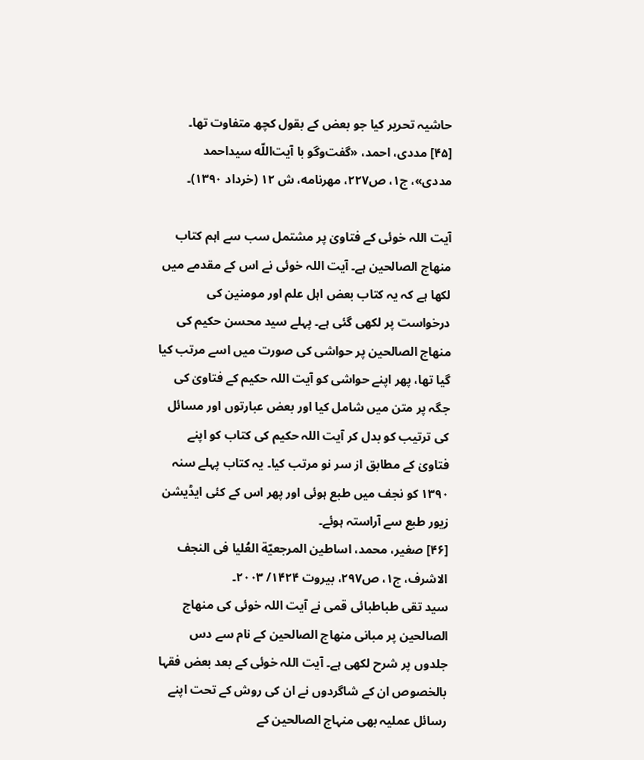حاشیہ تحریر کیا جو بعض کے بقول کچھ متفاوت تھا۔
[۴۵] مددی، احمد، «گفت‌وگو با آیت‌اللّه سیداحمد مددی»، ج۱، ص۲۲۷، مهرنامه، ش ۱۲ (خرداد ۱۳۹۰)۔

آیت اللہ خوئی کے فتاویٰ پر مشتمل سب سے اہم کتاب منهاج‌ الصالحین ہے۔ آیت اللہ خوئی نے اس کے مقدمے میں لکھا ہے کہ یہ کتاب بعض اہل علم اور مومنین کی درخواست پر لکھی گئی ہے۔ پہلے سید محسن حکیم کی منھاج الصالحین پر حواشی کی صورت میں اسے مرتب کیا گیا تھا، پھر اپنے حواشی کو آیت اللہ حکیم کے فتاویٰ کی جگہ پر متن میں شامل کیا اور بعض عبارتوں اور مسائل کی ترتیب کو بدل کر آیت اللہ حکیم کی کتاب کو اپنے فتاویٰ کے مطابق از سر نو مرتب کیا۔ یہ کتاب پہلے سنہ ۱۳۹۰ کو نجف میں طبع ہوئی اور پھر اس کے کئی ایڈیشن زیور طبع سے آراستہ ہوئے۔
[۴۶] صغیر، محمد، اساطین المرجعیّة العُلیا فی النجف الاشرف، ج۱، ص۲۹۷، بیروت ۱۴۲۴/ ۲۰۰۳۔
سید تقی طباطبائی‌ قمی نے آیت اللہ خوئی کی منهاج‌ الصالحین پر مبانی منهاج‌ الصالحین کے نام سے دس جلدوں پر شرح لکھی ہے۔ آیت اللہ خوئی کے بعد بعض فقہا بالخصوص ان کے شاگردوں نے ان کی روش کے تحت اپنے رسائل عملیہ بھی منہاج الصالحین کے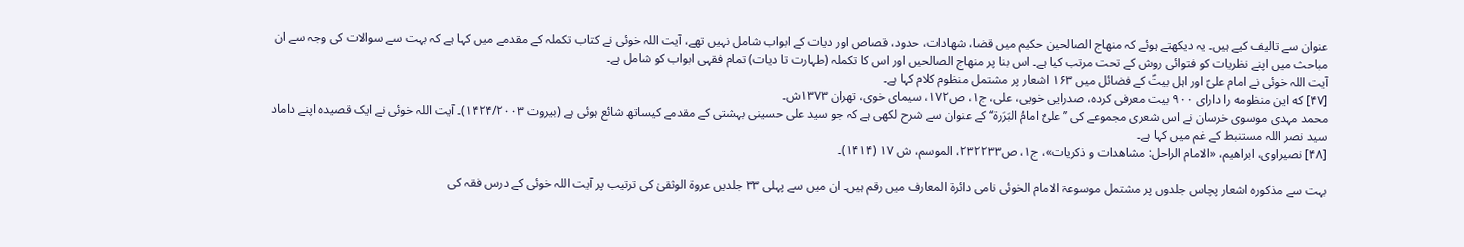عنوان سے تالیف کیے ہیں۔ یہ دیکھتے ہوئے کہ منهاج‌ الصالحین حکیم میں قضا، شهادات، حدود، قصاص اور دیات کے ابواب شامل نہیں تھے، آیت اللہ خوئی نے کتاب تکملہ کے مقدمے میں کہا ہے کہ بہت سے سوالات کی وجہ سے ان مباحث میں اپنے نظریات کو فتوائی روش کے تحت مرتب کیا ہے۔ اس بنا پر منھاج الصالحیں اور اس کا تکملہ (طہارت تا دیات) تمام فقہی ابواب کو شامل ہے۔
آیت اللہ خوئی نے امام علیؑ اور اہل بیتؑ کے فضائل میں ۱۶۳ اشعار پر مشتمل منظوم کلام کہا ہے۔
[۴۷] که این منظومه را دارای ۹۰۰ بیت معرفی کرده، صدرایی ‌خویی، علی، ج۱، ص۱۷۲، سیمای خوی، تهران ۱۳۷۳ش۔
محمد مہدی موسوی خرسان نے اس شعری مجموعے کی ’’علیٌ امامُ البَرَرة‘‘ کے عنوان سے شرح لکھی ہے کہ جو سید علی حسینی بہشتی کے مقدمے کیساتھ شائع ہوئی ہے (بیروت ۱۴۲۴/۲۰۰۳)۔ آیت اللہ خوئی نے ایک قصیدہ اپنے داماد سید نصر اللہ مستنبط کے غم میں کہا ہے۔
[۴۸] نصیراوی، ابراهیم، «الامام الراحل: مشاهدات و ذکریات»، ج۱، ص۲۳۲۲۳۳، الموسم، ش ۱۷ (۱۴۱۴)۔

بہت سے مذکورہ اشعار پچاس جلدوں پر مشتمل موسوعۃ الامام الخوئی نامی دائرۃ المعارف میں رقم ہیں۔ ان میں سے پہلی ۳۳ جلدیں عروۃ الوثقیٰ کی ترتیب پر آیت اللہ خوئی کے درس فقہ کی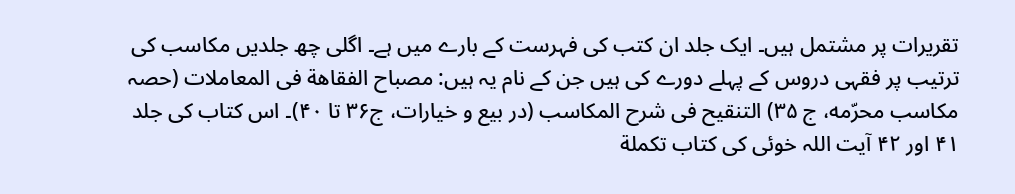تقریرات پر مشتمل ہیں۔ ایک جلد ان کتب کی فہرست کے بارے میں ہے۔ اگلی چھ جلدیں مکاسب کی ترتیب پر فقہی دروس کے پہلے دورے کی ہیں جن کے نام یہ ہیں: مصباح الفقاهة فی المعاملات (حصہ مکاسب محرّمه، ج ۳۵) التنقیح فی شرح المکاسب (در بیع و خیارات، ج۳۶ تا ۴۰)۔ اس کتاب کی جلد ۴۱ اور ۴۲ آیت اللہ خوئی کی کتاب تکملة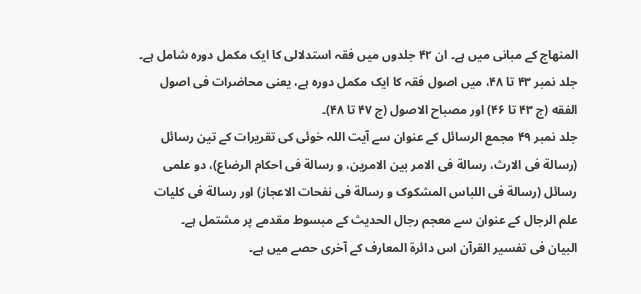المنهاج کے مبانی میں ہے۔ ان ۴۲ جلدوں میں فقہ استدلالی کا ایک مکمل دورہ شامل ہے۔ جلد نمبر ۴۳ تا ۴۸، میں اصول فقہ کا ایک مکمل دورہ ہے، یعنی محاضرات فی اصول‌ الفقه (ج ۴۳ تا ۴۶) اور مصباح‌ الاصول (ج ۴۷ تا ۴۸)۔
جلد نمبر ۴۹ مجمع‌ الرسائل کے عنوان سے آیت اللہ خوئی کی تقریرات کے تین رسائل (رسالة فی‌ الارث، رسالة فی‌ الامر بین الامرین، و رسالة فی احکام الرضاع)، دو علمی رسائل (رسالة فی اللباس المشکوک و رسالة فی نفحات الاعجاز) اور رسالة فی کلیات علم الرجال کے عنوان سے معجم رجال الحدیث کے مبسوط مقدمے پر مشتمل ہے۔
البیان فی تفسیر القرآن اس دائرۃ المعارف کے آخری حصے میں ہے۔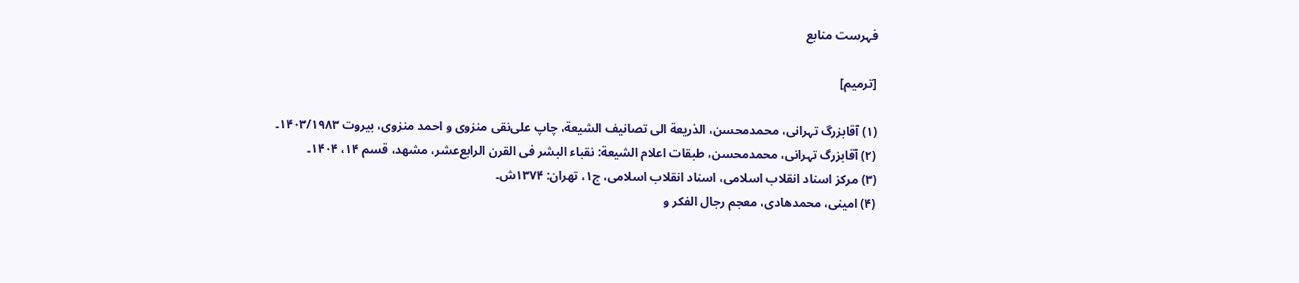فہرست منابع

[ترمیم]

(۱) آقابزرگ تہرانی، محمدمحسن، الذریعة الی تصانیف الشیعة، چاپ علی‌نقی منزوی و احمد منزوی، بیروت ۱۴۰۳/۱۹۸۳۔
(۲) آقابزرگ تہرانی، محمدمحسن، طبقات اعلام الشیعة: نقباء البشر فی القرن الرابع‌عشر، مشهد، قسم ۱۴، ۱۴۰۴۔
(۳) مرکز اسناد انقلاب اسلامی، اسناد انقلاب اسلامی، ج۱، تهران: ۱۳۷۴ش۔
(۴) امینی، محمدهادی، معجم رجال الفکر و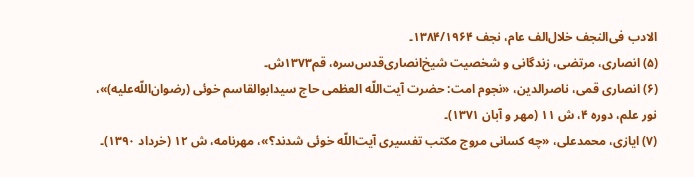الادب فی‌النجف خلال‌الف عام، نجف ۱۳۸۴/۱۹۶۴۔
(۵) انصاری، مرتضی، زندگانی ‌و شخصیت شیخ‌انصاری‌قدس‌سره، قم۱۳۷۳ش۔
(۶) انصاری قمی، ناصرالدین، «نجوم امت: حضرت آیت‌اللّه العظمی حاج سیدابوالقاسم خوئی (رضوان‌اللّه‌علیه)»، نور علم، دوره ۴، ش ۱۱ (مهر و آبان ۱۳۷۱)۔
(۷) ایازی، محمدعلی، «چه کسانی مروج مکتب تفسیری آیت‌اللّه خوئی شدند؟»، مهرنامه، ش ۱۲ (خرداد ۱۳۹۰)۔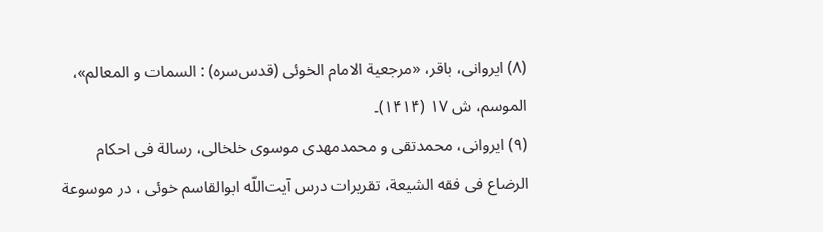(۸) ایروانی، باقر، «مرجعیة الامام الخوئی (قدس‌سره) : السمات و المعالم»، الموسم، ش ۱۷ (۱۴۱۴)۔
(۹) ایروانی، محمدتقی و محمدمهدی موسوی خلخالی، رسالة فی احکام الرضاع فی فقه الشیعة، تقریرات درس آیت‌اللّه ابوالقاسم خوئی ، در موسوعة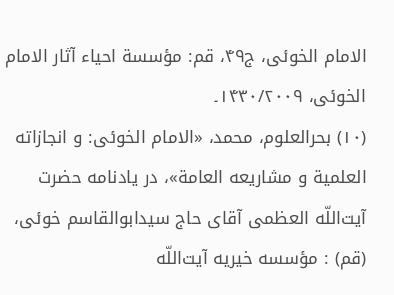الامام الخوئی، ج۴۹، قم: مؤسسة احیاء آثار الامام الخوئی، ۱۴۳۰/۲۰۰۹۔
(۱۰) بحرالعلوم، محمد، «الامام الخوئی: و انجازاته العلمیة و مشاریعه العامة»، در یادنامه حضرت آیت‌اللّه العظمی آقای حاج سیدابوالقاسم خوئی، (قم) : مؤسسه خیریه آیت‌اللّه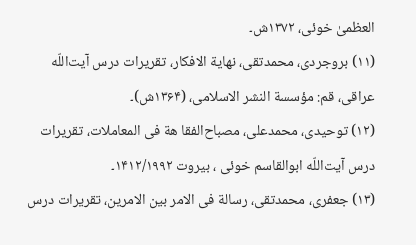العظمیٰ خوئی، ۱۳۷۲ش۔
(۱۱) بروجردی، محمدتقی، نهایة الافکار، تقریرات درس آیت‌اللّه عراقی، قم: مؤسسة النشر الاسلامی، (۱۳۶۴ش)۔
(۱۲) توحیدی، محمدعلی، مصباح‌الفقا هة فی المعاملات، تقریرات درس آیت‌اللّه ابوالقاسم خوئی ، بیروت ۱۴۱۲/۱۹۹۲۔
(۱۳) جعفری، محمدتقی، رسالة فی الامر بین الامرین، تقریرات درس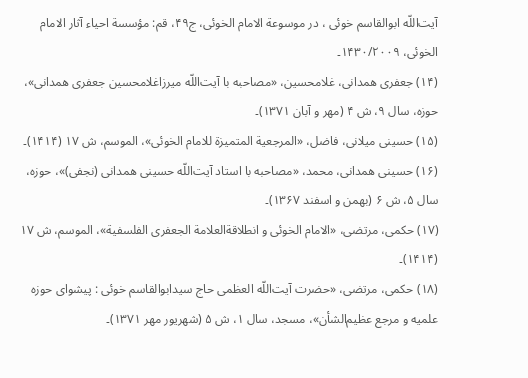آیت‌اللّه ابوالقاسم خوئی ، در موسوعة الامام الخوئی، ج۴۹، قم: مؤسسة احیاء آثار الامام الخوئی، ۱۴۳۰/۲۰۰۹۔
(۱۴) جعفری همدانی، غلامحسین، «مصاحبه با آیت‌اللّه میرزاغلامحسین جعفری همدانی»، حوزه، سال ۹، ش ۴ (مهر و آبان ۱۳۷۱)۔
(۱۵) حسینی میلانی، فاضل، «المرجعیة المتمیزة للامام الخوئی»، الموسم، ش ۱۷ (۱۴۱۴)۔
(۱۶) حسینی همدانی، محمد، «مصاحبه با استاد آیت‌اللّه حسینی همدانی (نجفی)»، حوزه، سال ۵، ش ۶ (بهمن و اسفند ۱۳۶۷)۔
(۱۷) حکمی، مرتضی، «الامام الخوئی و انطلاقة‌العلامة الجعفری الفلسفیة»، الموسم، ش ۱۷ (۱۴۱۴)۔
(۱۸) حکمی، مرتضی، «حضرت آیت‌اللّه العظمی حاج سیدابوالقاسم خوئی : پیشوای حوزه علمیه و مرجع عظیم‌الشأن»، مسجد، سال ۱، ش ۵ (شهریور مهر ۱۳۷۱)۔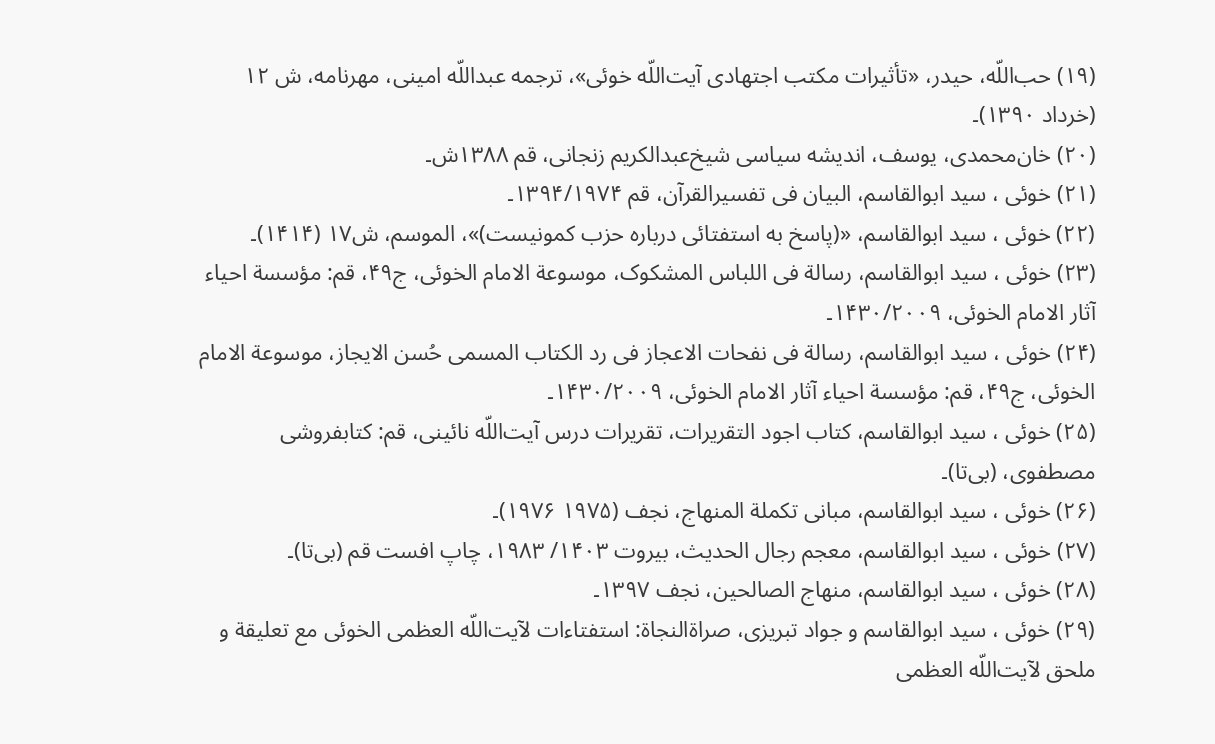(۱۹) حب‌اللّه، حیدر، «تأثیرات مکتب اجتهادی آیت‌اللّه خوئی»، ترجمه عبداللّه امینی، مهرنامه، ش ۱۲ (خرداد ۱۳۹۰)۔
(۲۰) خان‌محمدی، یوسف، اندیشه سیاسی شیخ‌عبدالکریم زنجانی، قم ۱۳۸۸ش۔
(۲۱) خوئی ، سید ابوالقاسم، البیان فی تفسیرالقرآن، قم ۱۳۹۴/۱۹۷۴۔
(۲۲) خوئی ، سید ابوالقاسم، «(پاسخ به استفتائی درباره حزب کمونیست)»، الموسم، ش۱۷ (۱۴۱۴)۔
(۲۳) خوئی ، سید ابوالقاسم، رسالة فی اللباس المشکوک، موسوعة الامام الخوئی، ج۴۹، قم: مؤسسة احیاء آثار الامام الخوئی، ۱۴۳۰/۲۰۰۹۔
(۲۴) خوئی ، سید ابوالقاسم، رسالة فی نفحات الاعجاز فی رد الکتاب المسمی حُسن الایجاز، موسوعة الامام الخوئی، ج۴۹، قم: مؤسسة احیاء آثار الامام الخوئی، ۱۴۳۰/۲۰۰۹۔
(۲۵) خوئی ، سید ابوالقاسم، کتاب اجود التقریرات، تقریرات درس آیت‌اللّه نائینی، قم: کتابفروشی مصطفوی، (بی‌تا)۔
(۲۶) خوئی ، سید ابوالقاسم، مبانی تکملة المنهاج، نجف (۱۹۷۵ ۱۹۷۶)۔
(۲۷) خوئی ، سید ابوالقاسم، معجم رجال الحدیث، بیروت ۱۴۰۳/ ۱۹۸۳، چاپ افست قم (بی‌تا)۔
(۲۸) خوئی ، سید ابوالقاسم، منهاج ‌الصالحین، نجف ۱۳۹۷۔
(۲۹) خوئی ، سید ابوالقاسم و جواد تبریزی، صراة‌النجاة: استفتاءات لآیت‌اللّه العظمی الخوئی مع تعلیقة و ملحق لآیت‌اللّه العظمی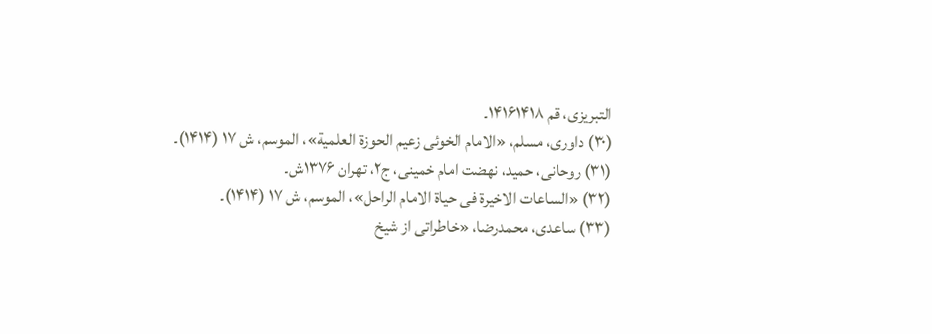التبریزی، قم ۱۴۱۶۱۴۱۸۔
(۳۰) داوری، مسلم، «الامام الخوئی زعیم الحوزة العلمیة»، الموسم، ش ۱۷ (۱۴۱۴)۔
(۳۱) روحانی، حمید، نهضت امام خمینی، ج۲، تهران ۱۳۷۶ش۔
(۳۲) «الساعات الاخیرة فی حیاة الامام الراحل»، الموسم، ش ۱۷ (۱۴۱۴)۔
(۳۳) ساعدی، محمدرضا، «خاطراتی از شیخ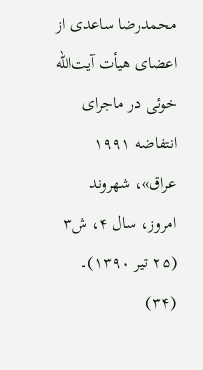محمدرضا ساعدی از اعضای هیأت آیت‌اللّه خوئی در ماجرای انتفاضه ۱۹۹۱ عراق»، شهروند امروز، سال ۴، ش۳ (۲۵ تیر ۱۳۹۰)۔
(۳۴)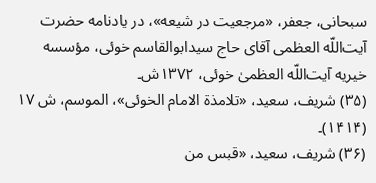سبحانی، جعفر، «مرجعیت در شیعه»، در یادنامه حضرت آیت‌اللّه العظمی آقای حاج سیدابوالقاسم خوئی، مؤسسه خیریه آیت‌اللّه العظمیٰ خوئی، ۱۳۷۲ش۔
(۳۵) شریف، سعید، «تلامذة الامام الخوئی»، الموسم، ش ۱۷ (۱۴۱۴)۔
(۳۶) شریف، سعید، «قبس من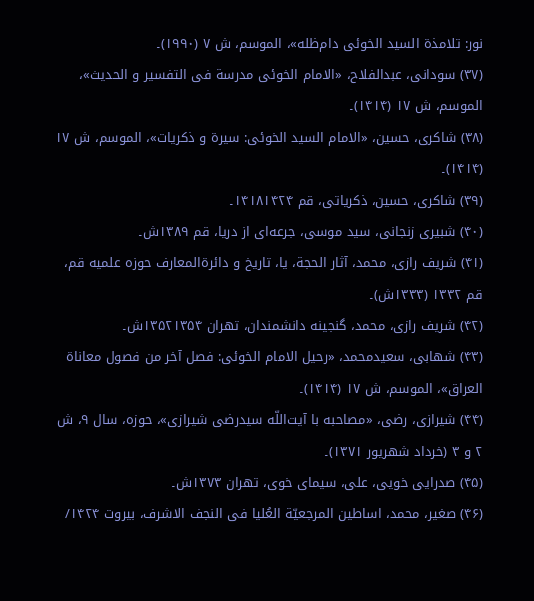نور: تلامذة السید الخوئی دام‌ظله»، الموسم، ش ۷ (۱۹۹۰)۔
(۳۷) سودانی، عبدالفلاح، «الامام الخوئی مدرسة فی التفسیر و الحدیث»، الموسم، ش ۱۷ (۱۴۱۴)۔
(۳۸) شاکری، حسین، «الامام السید الخوئی: سیرة و ذکریات»، الموسم، ش ۱۷ (۱۴۱۴)۔
(۳۹) شاکری، حسین، ذکریاتی، قم ۱۴۱۸۱۴۲۴۔
(۴۰) شبیری زنجانی، سید موسی، جرعه‌ای از دریا، قم ۱۳۸۹ش۔
(۴۱) شریف رازی، محمد، آثار الحجة، یا، تاریخ و دائرة‌المعارف حوزه علمیه قم، قم ۱۳۳۲ (۱۳۳۳ش)۔
(۴۲) شریف رازی، محمد، گنجینه دانشمندان، تهران ۱۳۵۲۱۳۵۴ش۔
(۴۳) شهابی، سعیدمحمد، «رحیل الامام الخوئی: فصل آخر من فصول معاناة العراق»، الموسم، ش ۱۷ (۱۴۱۴)۔
(۴۴) شیرازی، رضی، «مصاحبه با آیت‌اللّه سیدرضی شیرازی»، حوزه، سال ۹، ش ۲ و ۳ (خرداد شهریور ۱۳۷۱)۔
(۴۵) صدرایی ‌خویی، علی، سیمای خوی، تهران ۱۳۷۳ش۔
(۴۶) صغیر، محمد، اساطین المرجعیّة العُلیا فی النجف الاشرف، بیروت ۱۴۲۴/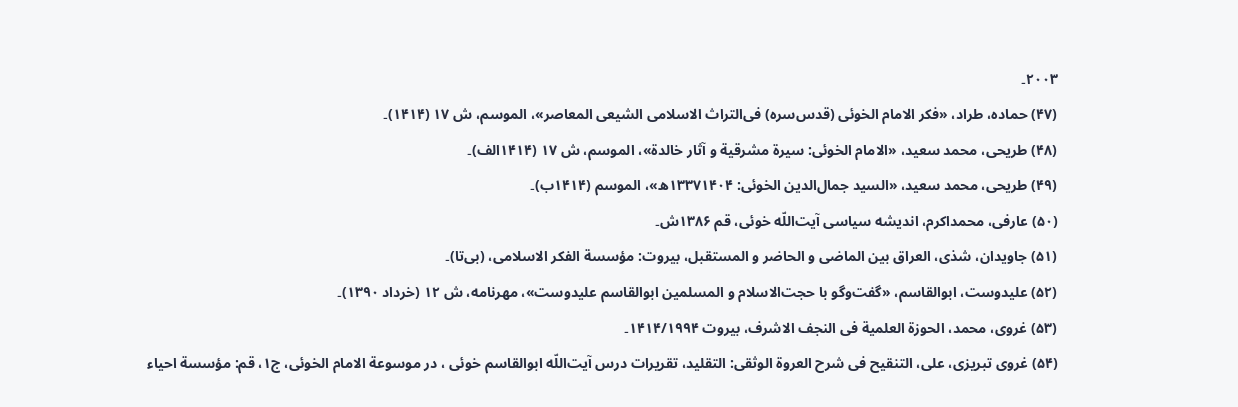۲۰۰۳۔
(۴۷) حماده، طراد، «فکر الامام الخوئی (قدس‌سره) فی‌التراث الاسلامی الشیعی المعاصر»، الموسم، ش ۱۷ (۱۴۱۴)۔
(۴۸) طریحی، محمد سعید، «الامام الخوئی: سیرة مشرقیة و آثار خالدة»، الموسم، ش ۱۷ (۱۴۱۴الف)۔
(۴۹) طریحی، محمد سعید، «السید جمال‌الدین الخوئی: ۱۳۳۷۱۴۰۴ه»، الموسم (۱۴۱۴ب)۔
(۵۰) عارفی، محمداکرم، اندیشه سیاسی آیت‌اللّه خوئی، قم ۱۳۸۶ش۔
(۵۱) جاویدان، شذی، العراق بین الماضی و الحاضر و المستقبل، بیروت: مؤسسة الفکر الاسلامی، (بی‌تا)۔
(۵۲) علیدوست، ابوالقاسم، «گفت‌وگو با حجت‌الاسلام و المسلمین ابوالقاسم علیدوست»، مهرنامه، ش ۱۲ (خرداد ۱۳۹۰)۔
(۵۳) غروی، محمد، الحوزة العلمیة فی النجف الاشرف، بیروت ۱۴۱۴/۱۹۹۴۔
(۵۴) غروی تبریزی، علی، التنقیح فی شرح العروة الوثقی: التقلید، تقریرات درس آیت‌اللّه ابوالقاسم خوئی ، در موسوعة الامام الخوئی، ج۱، قم: مؤسسة احیاء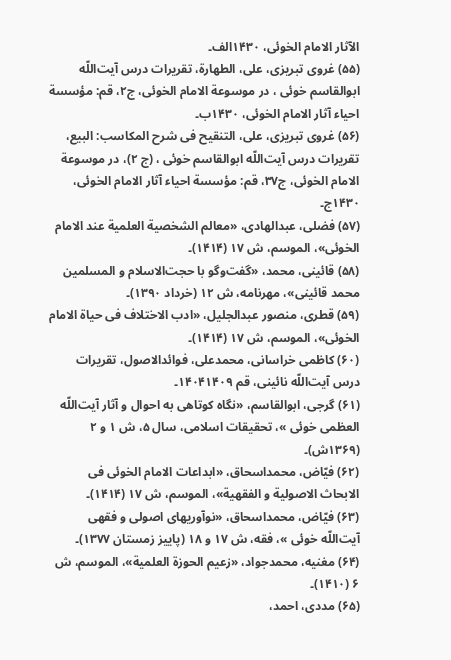الآثار الامام الخوئی، ۱۴۳۰الف۔
(۵۵) غروی تبریزی، علی، الطهارة، تقریرات درس آیت‌اللّه ابوالقاسم خوئی ، در موسوعة الامام الخوئی، ج۲، قم: مؤسسة احیاء آثار الامام الخوئی، ۱۴۳۰ب۔
(۵۶) غروی تبریزی، علی، التنقیح فی شرح المکاسب: البیع، تقریرات درس آیت‌اللّه ابوالقاسم خوئی ، (ج ۲)، در موسوعة الامام الخوئی، ج۳۷، قم: مؤسسة احیاء آثار الامام الخوئی، ۱۴۳۰ج۔
(۵۷) فضلی، عبدالهادی، «معالم الشخصیة العلمیة عند الامام الخوئی»، الموسم، ش ۱۷ (۱۴۱۴)۔
(۵۸) قائینی، محمد، «گفت‌وگو با حجت‌الاسلام و المسلمین محمد قائینی»، مهرنامه، ش ۱۲ (خرداد ۱۳۹۰)۔
(۵۹) قطری، منصور عبدالجلیل، «ادب الاختلاف فی حیاة الامام الخوئی»، الموسم، ش ۱۷ (۱۴۱۴)۔
(۶۰) کاظمی خراسانی، محمدعلی، فوائدالاصول، تقریرات درس آیت‌اللّه نائینی، قم ۱۴۰۴۱۴۰۹۔
(۶۱) گرجی، ابوالقاسم، «نگاه کوتاهی به احوال و آثار آیت‌اللّه العظمی خوئی »، تحقیقات اسلامی، سال ۵، ش ۱ و ۲ (۱۳۶۹ش)۔
(۶۲) فیّاض، محمداسحاق، «ابداعات الامام الخوئی فی الابحاث الاصولیة و الفقهیة»، الموسم، ش ۱۷ (۱۴۱۴)۔
(۶۳) فیّاض، محمداسحاق، «نوآوریهای اصولی و فقهی آیت‌اللّه خوئی »، فقه، ش ۱۷ و ۱۸ (پاییز زمستان ۱۳۷۷)۔
(۶۴) مغنیه، محمدجواد، «زعیم الحوزة العلمیة»، الموسم، ش ۶ (۱۴۱۰)۔
(۶۵) مددی، احمد،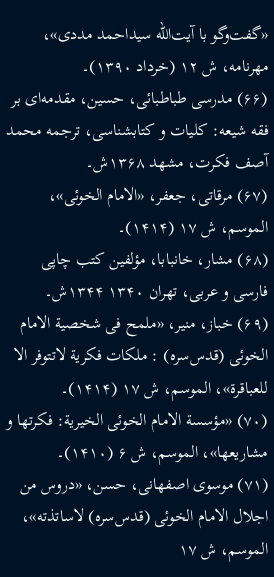«گفت‌وگو با آیت‌اللّه سیداحمد مددی»، مهرنامه، ش ۱۲ (خرداد ۱۳۹۰)۔
(۶۶) مدرسی طباطبائی، حسین، مقدمه‌ای بر فقه شیعه: کلیات و کتابشناسی، ترجمه محمد آصف فکرت، مشهد ۱۳۶۸ش۔
(۶۷) مرقاتی، جعفر، «الامام الخوئی»، الموسم، ش ۱۷ (۱۴۱۴)۔
(۶۸) مشار، خانبابا، مؤلفین کتب چاپی فارسی و عربی، تهران ۱۳۴۰ ۱۳۴۴ش۔
(۶۹) خباز، منیر، «ملمح فی شخصیة الامام الخوئی (قدس‌سره) : ملکات فکریة لاتتوفر الا للعباقرة»، الموسم، ش ۱۷ (۱۴۱۴)۔
(۷۰) «مؤسسة الامام الخوئی الخیریة: فکرتها و مشاریعها»، الموسم، ش ۶ (۱۴۱۰)۔
(۷۱) موسوی اصفهانی، حسن، «دروس من اجلال الامام الخوئی (قدس‌سره) لاساتذته»، الموسم، ش ۱۷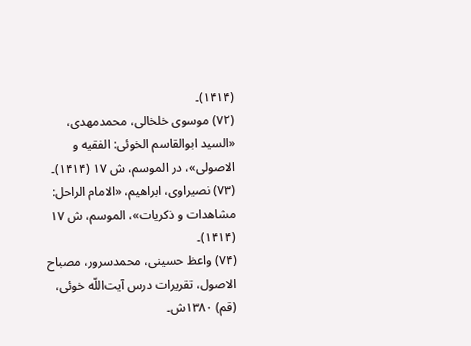(۱۴۱۴)۔
(۷۲) موسوی خلخالی، محمدمهدی، «السید ابوالقاسم الخوئی: الفقیه و الاصولی»، در الموسم، ش ۱۷ (۱۴۱۴)۔
(۷۳) نصیراوی، ابراهیم، «الامام الراحل: مشاهدات و ذکریات»، الموسم، ش ۱۷ (۱۴۱۴)۔
(۷۴) واعظ حسینی، محمدسرور، مصباح الاصول، تقریرات درس آیت‌اللّه خوئی، (قم) ۱۳۸۰ش۔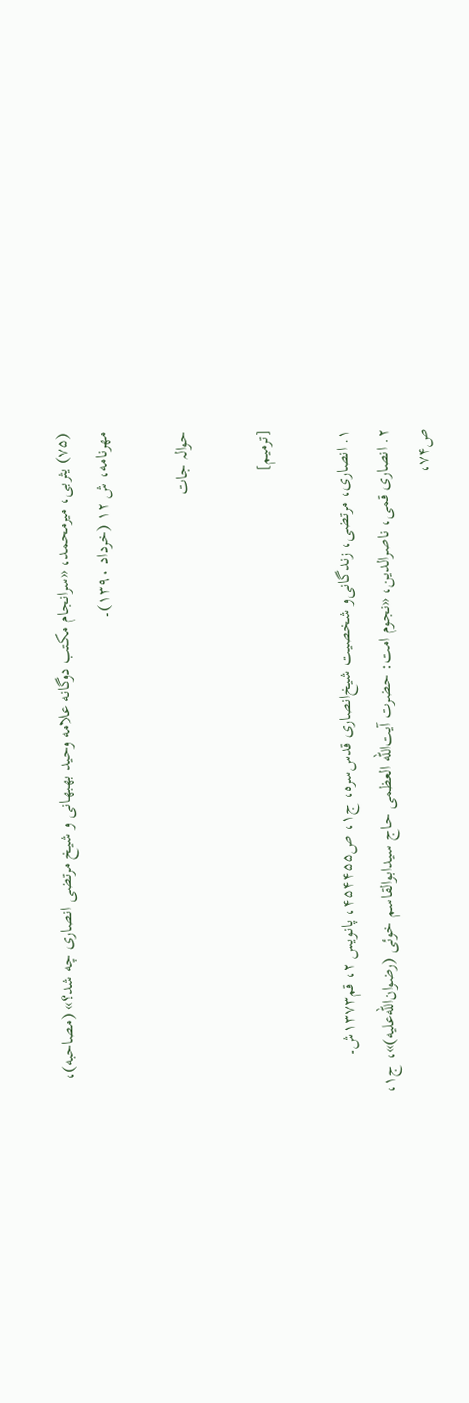(۷۵) یثربی، میرمحمد، «سرانجام مکتب دوگانه علامه ‌وحید بهبهانی و شیخ‌ مرتضی انصاری چه شد؟» (مصاحبه)، مهرنامه، ش ۱۲ (خرداد ۱۳۹۰)۔

حوالہ جات

[ترمیم]

۱. انصاری، مرتضی، زندگانی‌و شخصیت شیخ‌انصاری‌ قدس‌سره، ج۱، ص۴۵۴۴۵۵، پانویس ۲، قم۱۳۷۳ش۔
۲. انصاری قمی، ناصرالدین، «نجوم امت: حضرت آیت‌اللّه العظمی حاج سیدابوالقاسم خوئی (رضوان‌اللّه‌علیه)»، ج۱، ص۷۴،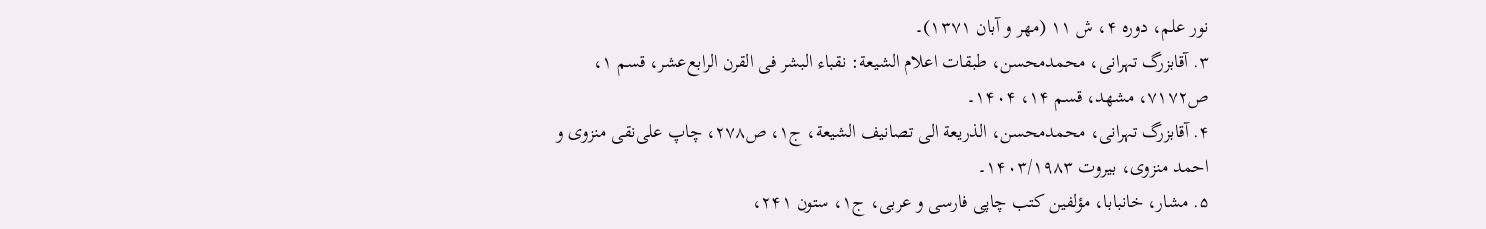نور علم، دوره ۴، ش ۱۱ (مهر و آبان ۱۳۷۱)۔
۳. آقابزرگ تہرانی، محمدمحسن، طبقات اعلام الشیعة: نقباء البشر فی القرن الرابع‌عشر، قسم ۱، ص۷۱۷۲، مشهد، قسم ۱۴، ۱۴۰۴۔
۴. آقابزرگ تہرانی، محمدمحسن، الذریعة الی تصانیف الشیعة، ج۱، ص۲۷۸، چاپ علی‌نقی منزوی و احمد منزوی، بیروت ۱۴۰۳/۱۹۸۳۔
۵. مشار، خانبابا، مؤلفین کتب چاپی فارسی و عربی، ج۱، ستون ۲۴۱،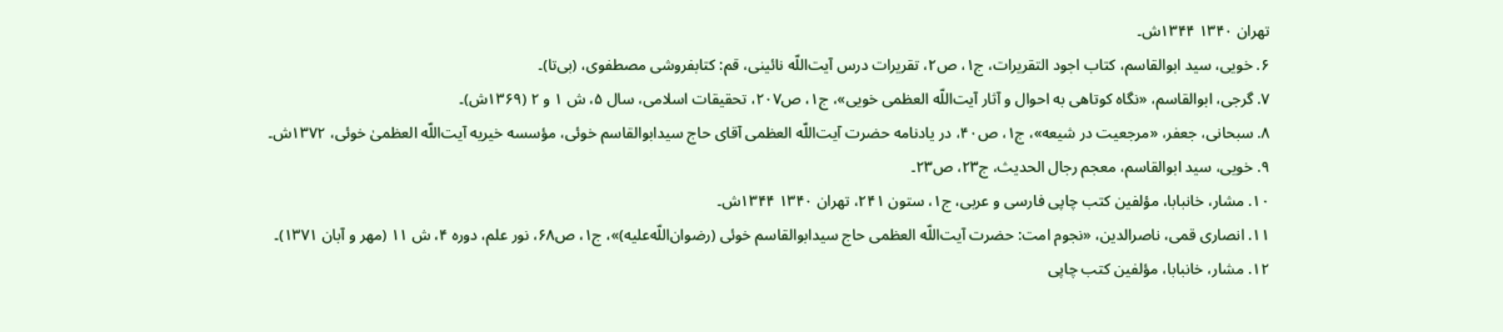تهران ۱۳۴۰ ۱۳۴۴ش۔
۶. خویی، سید ابوالقاسم، کتاب اجود التقریرات، ج۱، ص۲، تقریرات درس آیت‌اللّه نائینی، قم: کتابفروشی مصطفوی، (بی‌تا)۔
۷. گرجی، ابوالقاسم، «نگاه کوتاهی به احوال و آثار آیت‌اللّه العظمی خویی»، ج۱، ص۲۰۷، تحقیقات اسلامی، سال ۵، ش ۱ و ۲ (۱۳۶۹ش)۔
۸. سبحانی، جعفر، «مرجعیت در شیعه»، ج۱، ص۴۰، در یادنامه حضرت آیت‌اللّه العظمی آقای حاج سیدابوالقاسم خوئی، مؤسسه خیریه آیت‌اللّه العظمیٰ خوئی، ۱۳۷۲ش۔
۹. خویی، سید ابوالقاسم، معجم رجال الحدیث، ج۲۳، ص۲۳۔
۱۰. مشار، خانبابا، مؤلفین کتب چاپی فارسی و عربی، ج۱، ستون ۲۴۱، تهران ۱۳۴۰ ۱۳۴۴ش۔
۱۱. انصاری قمی، ناصرالدین، «نجوم امت: حضرت آیت‌اللّه العظمی حاج سیدابوالقاسم خوئی (رضوان‌اللّه‌علیه)»، ج۱، ص۶۸، نور علم، دوره ۴، ش ۱۱ (مهر و آبان ۱۳۷۱)۔
۱۲. مشار، خانبابا، مؤلفین کتب چاپی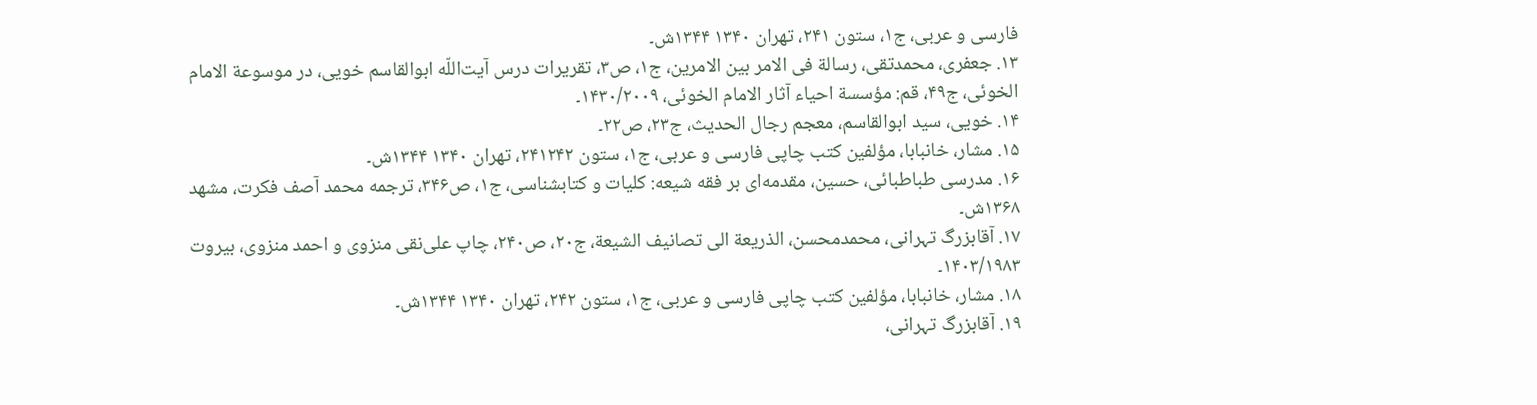فارسی و عربی، ج۱، ستون ۲۴۱، تهران ۱۳۴۰ ۱۳۴۴ش۔
۱۳. جعفری، محمدتقی، رسالة فی الامر بین الامرین، ج۱، ص۳، تقریرات درس آیت‌اللّه ابوالقاسم خویی، در موسوعة الامام الخوئی، ج۴۹، قم: مؤسسة احیاء آثار الامام الخوئی، ۱۴۳۰/۲۰۰۹۔
۱۴. خویی، سید ابوالقاسم، معجم رجال الحدیث، ج۲۳، ص۲۲۔
۱۵. مشار، خانبابا، مؤلفین کتب چاپی فارسی و عربی، ج۱، ستون ۲۴۱۲۴۲، تهران ۱۳۴۰ ۱۳۴۴ش۔
۱۶. مدرسی طباطبائی، حسین، مقدمه‌ای بر فقه شیعه: کلیات و کتابشناسی، ج۱، ص۳۴۶، ترجمه محمد آصف فکرت، مشهد ۱۳۶۸ش۔
۱۷. آقابزرگ تہرانی، محمدمحسن، الذریعة الی تصانیف الشیعة، ج۲۰، ص۲۴۰، چاپ علی‌نقی منزوی و احمد منزوی، بیروت ۱۴۰۳/۱۹۸۳۔
۱۸. مشار، خانبابا، مؤلفین کتب چاپی فارسی و عربی، ج۱، ستون ۲۴۲، تهران ۱۳۴۰ ۱۳۴۴ش۔
۱۹. آقابزرگ تہرانی،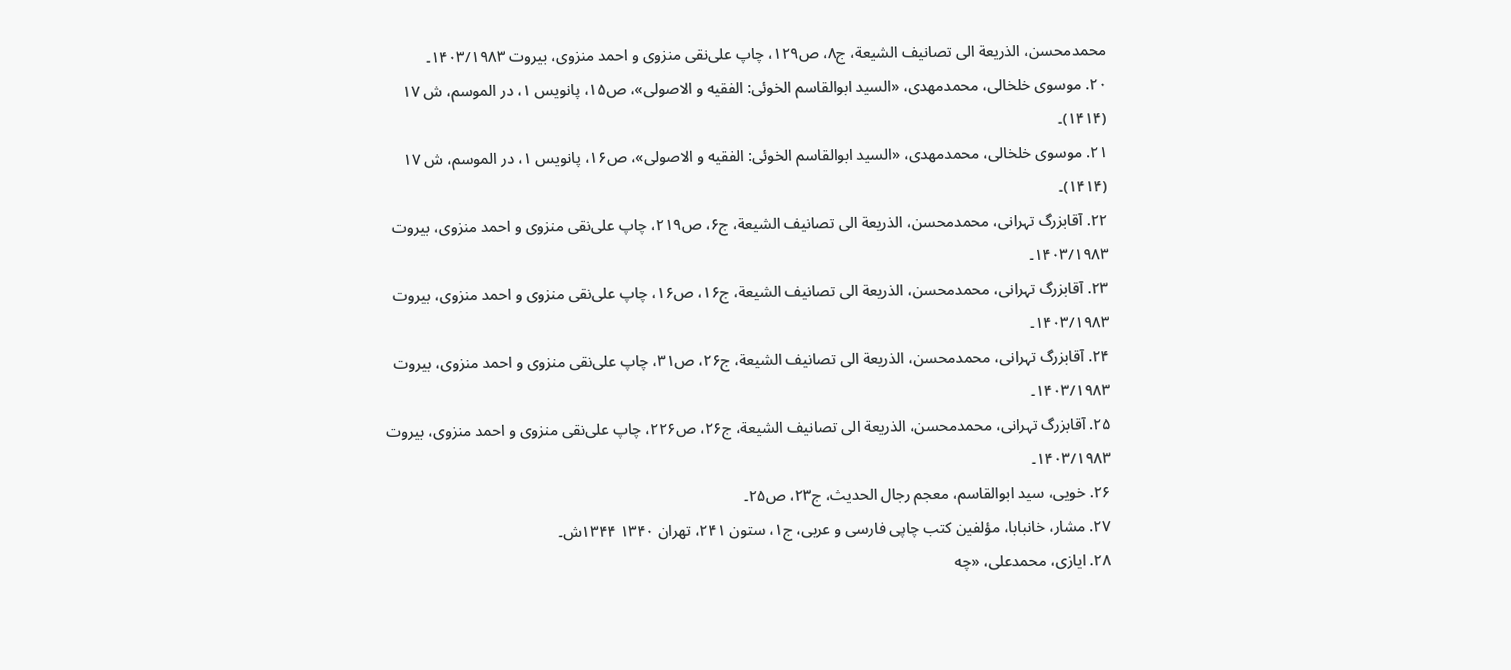محمدمحسن، الذریعة الی تصانیف الشیعة، ج۸، ص۱۲۹، چاپ علی‌نقی منزوی و احمد منزوی، بیروت ۱۴۰۳/۱۹۸۳۔
۲۰. موسوی خلخالی، محمدمهدی، «السید ابوالقاسم الخوئی: الفقیه و الاصولی»، ص۱۵، پانویس ۱، در الموسم، ش ۱۷ (۱۴۱۴)۔
۲۱. موسوی خلخالی، محمدمهدی، «السید ابوالقاسم الخوئی: الفقیه و الاصولی»، ص۱۶، پانویس ۱، در الموسم، ش ۱۷ (۱۴۱۴)۔
۲۲. آقابزرگ تہرانی، محمدمحسن، الذریعة الی تصانیف الشیعة، ج۶، ص۲۱۹، چاپ علی‌نقی منزوی و احمد منزوی، بیروت ۱۴۰۳/۱۹۸۳۔
۲۳. آقابزرگ تہرانی، محمدمحسن، الذریعة الی تصانیف الشیعة، ج۱۶، ص۱۶، چاپ علی‌نقی منزوی و احمد منزوی، بیروت ۱۴۰۳/۱۹۸۳۔
۲۴. آقابزرگ تہرانی، محمدمحسن، الذریعة الی تصانیف الشیعة، ج۲۶، ص۳۱، چاپ علی‌نقی منزوی و احمد منزوی، بیروت ۱۴۰۳/۱۹۸۳۔
۲۵. آقابزرگ تہرانی، محمدمحسن، الذریعة الی تصانیف الشیعة، ج۲۶، ص۲۲۶، چاپ علی‌نقی منزوی و احمد منزوی، بیروت ۱۴۰۳/۱۹۸۳۔
۲۶. خویی، سید ابوالقاسم، معجم رجال الحدیث، ج۲۳، ص۲۵۔
۲۷. مشار، خانبابا، مؤلفین کتب چاپی فارسی و عربی، ج۱، ستون ۲۴۱، تهران ۱۳۴۰ ۱۳۴۴ش۔
۲۸. ایازی، محمدعلی، «چه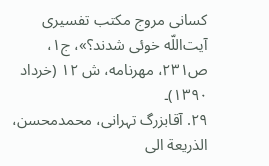کسانی مروج مکتب تفسیری آیت‌اللّه خوئی شدند؟»، ج۱، ص۲۳۱، مهرنامه، ش ۱۲ (خرداد ۱۳۹۰)۔
۲۹. آقابزرگ تہرانی، محمدمحسن، الذریعة الی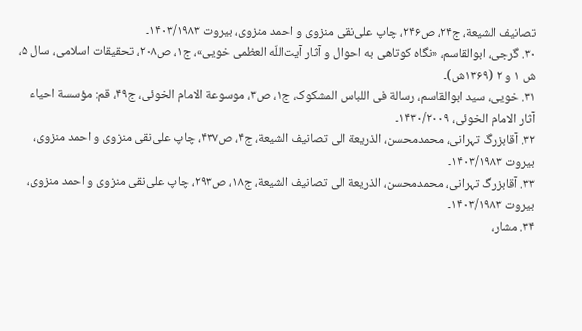تصانیف الشیعة، ج۲۴، ص۲۴۶، چاپ علی‌نقی منزوی و احمد منزوی، بیروت ۱۴۰۳/۱۹۸۳۔
۳۰. گرجی، ابوالقاسم، «نگاه کوتاهی به احوال و آثار آیت‌اللّه العظمی خویی»، ج۱، ص۲۰۸، تحقیقات اسلامی، سال ۵، ش ۱ و ۲ (۱۳۶۹ش)۔
۳۱. خویی، سید ابوالقاسم، رسالة فی اللباس المشکوک، ج۱، ص۳، موسوعة الامام الخوئی، ج۴۹، قم: مؤسسة احیاء آثار الامام الخوئی، ۱۴۳۰/۲۰۰۹۔
۳۲. آقابزرگ تہرانی، محمدمحسن، الذریعة الی تصانیف الشیعة، ج۴، ص۴۳۷، چاپ علی‌نقی منزوی و احمد منزوی، بیروت ۱۴۰۳/۱۹۸۳۔
۳۳. آقابزرگ تہرانی، محمدمحسن، الذریعة الی تصانیف الشیعة، ج۱۸، ص۲۹۳، چاپ علی‌نقی منزوی و احمد منزوی، بیروت ۱۴۰۳/۱۹۸۳۔
۳۴. مشار،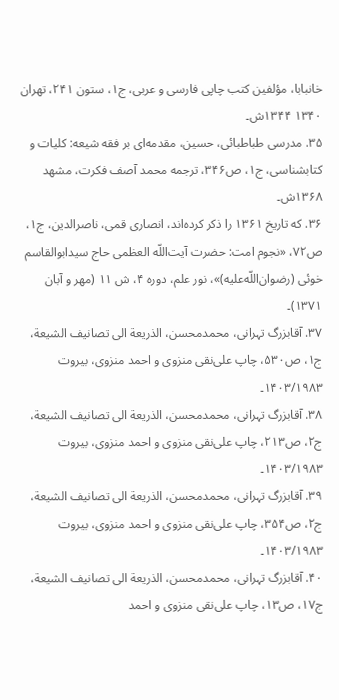خانبابا، مؤلفین کتب چاپی فارسی و عربی، ج۱، ستون ۲۴۱، تهران ۱۳۴۰ ۱۳۴۴ش۔
۳۵. مدرسی طباطبائی، حسین، مقدمه‌ای بر فقه شیعه: کلیات و کتابشناسی، ج۱، ص۳۴۶، ترجمه محمد آصف فکرت، مشهد ۱۳۶۸ش۔
۳۶. که تاریخ ۱۳۶۱ را ذکر کرده‌اند، انصاری قمی، ناصرالدین، ج۱، ص۷۲، «نجوم امت: حضرت آیت‌اللّه العظمی حاج سیدابوالقاسم خوئی (رضوان‌اللّه‌علیه)»، نور علم، دوره ۴، ش ۱۱ (مهر و آبان ۱۳۷۱)۔
۳۷. آقابزرگ تہرانی، محمدمحسن، الذریعة الی تصانیف الشیعة، ج۱، ص۵۳۰، چاپ علی‌نقی منزوی و احمد منزوی، بیروت ۱۴۰۳/۱۹۸۳۔
۳۸. آقابزرگ تہرانی، محمدمحسن، الذریعة الی تصانیف الشیعة، ج۲، ص۲۱۳، چاپ علی‌نقی منزوی و احمد منزوی، بیروت ۱۴۰۳/۱۹۸۳۔
۳۹. آقابزرگ تہرانی، محمدمحسن، الذریعة الی تصانیف الشیعة، ج۲، ص۳۵۴، چاپ علی‌نقی منزوی و احمد منزوی، بیروت ۱۴۰۳/۱۹۸۳۔
۴۰. آقابزرگ تہرانی، محمدمحسن، الذریعة الی تصانیف الشیعة، ج۱۷، ص۱۳، چاپ علی‌نقی منزوی و احمد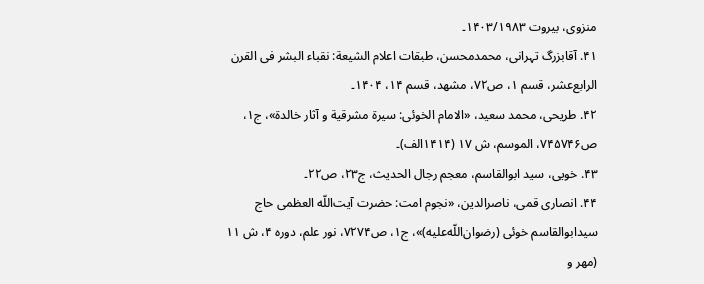منزوی، بیروت ۱۴۰۳/۱۹۸۳۔
۴۱. آقابزرگ تہرانی، محمدمحسن، طبقات اعلام الشیعة: نقباء البشر فی القرن الرابع‌عشر، قسم ۱، ص۷۲، مشهد، قسم ۱۴، ۱۴۰۴۔
۴۲. طریحی، محمد سعید، «الامام الخوئی: سیرة مشرقیة و آثار خالدة»، ج۱، ص۷۴۵۷۴۶، الموسم، ش ۱۷ (۱۴۱۴الف)۔
۴۳. خویی، سید ابوالقاسم، معجم رجال الحدیث، ج۲۳، ص۲۲۔
۴۴. انصاری قمی، ناصرالدین، «نجوم امت: حضرت آیت‌اللّه العظمی حاج سیدابوالقاسم خوئی (رضوان‌اللّه‌علیه)»، ج۱، ص۷۲۷۴، نور علم، دوره ۴، ش ۱۱ (مهر و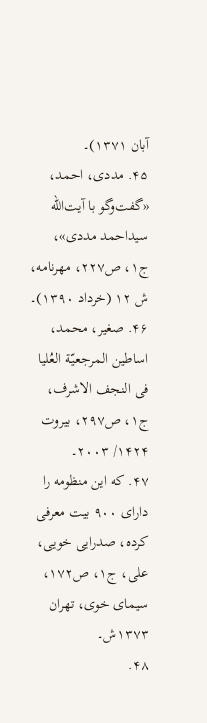آبان ۱۳۷۱)۔
۴۵. مددی، احمد، «گفت‌وگو با آیت‌اللّه سیداحمد مددی»، ج۱، ص۲۲۷، مهرنامه، ش ۱۲ (خرداد ۱۳۹۰)۔
۴۶. صغیر، محمد، اساطین المرجعیّة العُلیا فی النجف الاشرف، ج۱، ص۲۹۷، بیروت ۱۴۲۴/ ۲۰۰۳۔
۴۷. که این منظومه را دارای ۹۰۰ بیت معرفی کرده، صدرایی ‌خویی، علی، ج۱، ص۱۷۲، سیمای خوی، تهران ۱۳۷۳ش۔
۴۸.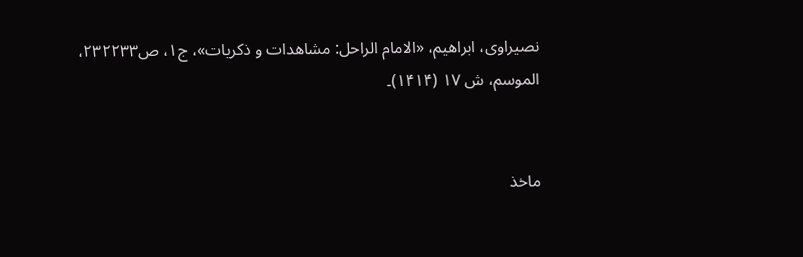نصیراوی، ابراهیم، «الامام الراحل: مشاهدات و ذکریات»، ج۱، ص۲۳۲۲۳۳، الموسم، ش ۱۷ (۱۴۱۴)۔


ماخذ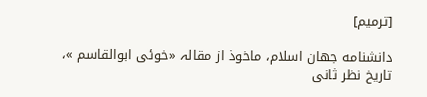[ترمیم]

دانشنامه جهان اسلام، ماخوذ از مقالہ «خوئی ابوالقاسم »، تاریخ نظر ثانی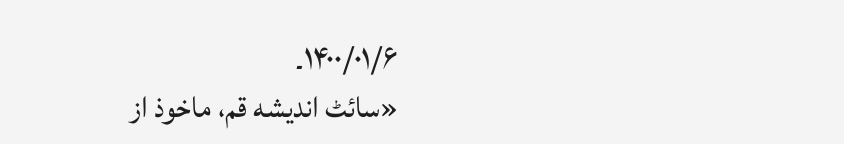۱۴۰۰/۰۱/۶۔
«سائٹ اندیشه قم، ماخوذ از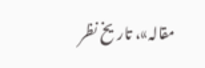مقالہ»، تاریخ نظر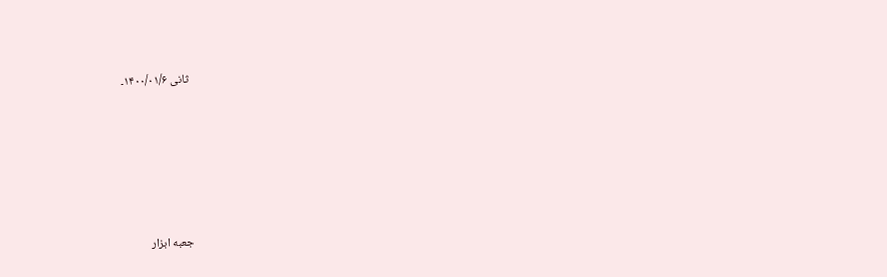ثانی ۱۴۰۰/۰۱/۶۔






جعبه ابزار